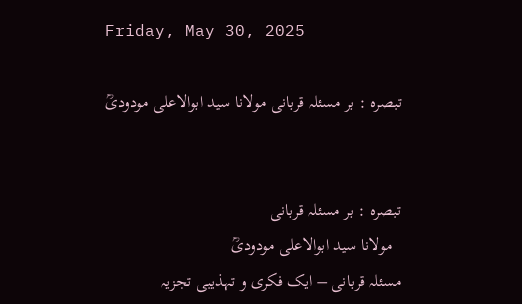Friday, May 30, 2025

تبصرہ : بر مسئلہ قربانی مولانا سید ابوالاعلی مودودیؒ


تبصرہ : بر مسئلہ قربانی
  مولانا سید ابوالاعلی مودودیؒ
مسئلہ قربانی – ایک فکری و تہذیبی تجزیہ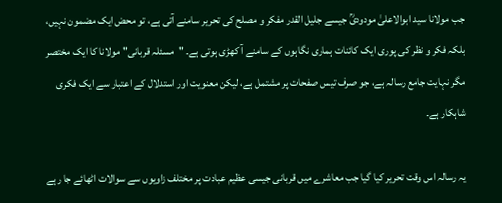جب مولانا سید ابوالاعلیٰ مودودیؒ جیسے جلیل القدر مفکر و مصلح کی تحریر سامنے آتی ہے، تو محض ایک مضمون نہیں، بلکہ فکر و نظر کی پوری ایک کائنات ہماری نگاہوں کے سامنے آ کھڑی ہوتی ہے۔ "مسئلہ قربانی" مولانا کا ایک مختصر مگر نہایت جامع رسالہ ہے، جو صرف تیس صفحات پر مشتمل ہے، لیکن معنویت اور استدلال کے اعتبار سے ایک فکری شاہکار ہے۔

یہ رسالہ اس وقت تحریر کیا گیا جب معاشرے میں قربانی جیسی عظیم عبادت پر مختلف زاویوں سے سوالات اٹھائے جا رہے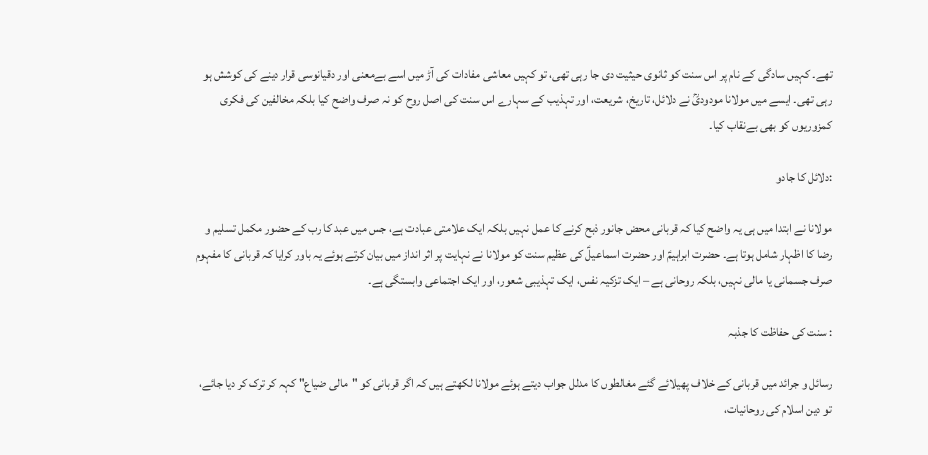تھے۔ کہیں سادگی کے نام پر اس سنت کو ثانوی حیثیت دی جا رہی تھی، تو کہیں معاشی مفادات کی آڑ میں اسے بےمعنی اور دقیانوسی قرار دینے کی کوشش ہو رہی تھی۔ ایسے میں مولانا مودودیؒ نے دلائل، تاریخ، شریعت، اور تہذیب کے سہارے اس سنت کی اصل روح کو نہ صرف واضح کیا بلکہ مخالفین کی فکری کمزوریوں کو بھی بےنقاب کیا۔

:دلائل کا جادو

مولانا نے ابتدا میں ہی یہ واضح کیا کہ قربانی محض جانور ذبح کرنے کا عمل نہیں بلکہ ایک علامتی عبادت ہے، جس میں عبد کا رب کے حضور مکمل تسلیم و رضا کا اظہار شامل ہوتا ہے۔ حضرت ابراہیمؑ اور حضرت اسماعیلؑ کی عظیم سنت کو مولانا نے نہایت پر اثر انداز میں بیان کرتے ہوئے یہ باور کرایا کہ قربانی کا مفہوم صرف جسمانی یا مالی نہیں، بلکہ روحانی ہے – ایک تزکیہ نفس، ایک تہذیبی شعور، اور ایک اجتماعی وابستگی ہے۔

: سنت کی حفاظت کا جذبہ

رسائل و جرائد میں قربانی کے خلاف پھیلائے گئے مغالطوں کا مدلل جواب دیتے ہوئے مولانا لکھتے ہیں کہ اگر قربانی کو "مالی ضیاع" کہہ کر ترک کر دیا جائے، تو دین اسلام کی روحانیات،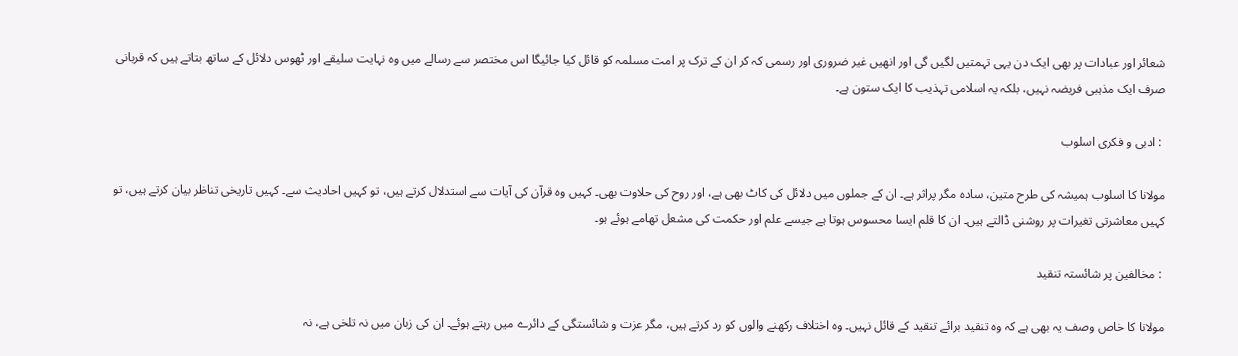شعائر اور عبادات پر بھی ایک دن یہی تہمتیں لگیں گی اور انھیں غیر ضروری اور رسمی کہ کر ان کے ترک پر امت مسلمہ کو قائل کیا جائیگا اس مختصر سے رسالے میں وہ نہایت سلیقے اور ٹھوس دلائل کے ساتھ بتاتے ہیں کہ قربانی صرف ایک مذہبی فریضہ نہیں، بلکہ یہ اسلامی تہذیب کا ایک ستون ہے۔

 : ادبی و فکری اسلوب

مولانا کا اسلوب ہمیشہ کی طرح متین، سادہ مگر پراثر ہے۔ ان کے جملوں میں دلائل کی کاٹ بھی ہے، اور روح کی حلاوت بھی۔ کہیں وہ قرآن کی آیات سے استدلال کرتے ہیں، تو کہیں احادیث سے۔ کہیں تاریخی تناظر بیان کرتے ہیں، تو کہیں معاشرتی تغیرات پر روشنی ڈالتے ہیں۔ ان کا قلم ایسا محسوس ہوتا ہے جیسے علم اور حکمت کی مشعل تھامے ہوئے ہو۔

 : مخالفین پر شائستہ تنقید

مولانا کا خاص وصف یہ بھی ہے کہ وہ تنقید برائے تنقید کے قائل نہیں۔ وہ اختلاف رکھنے والوں کو رد کرتے ہیں، مگر عزت و شائستگی کے دائرے میں رہتے ہوئے۔ ان کی زبان میں نہ تلخی ہے، نہ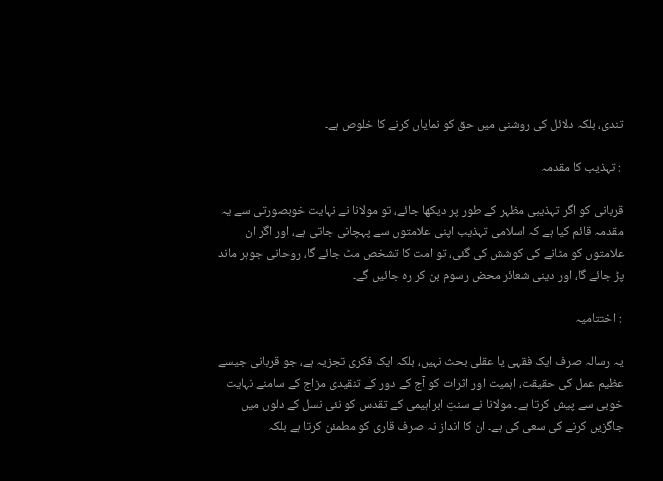تندی، بلکہ دلائل کی روشنی میں حق کو نمایاں کرنے کا خلوص ہے۔

 : تہذیب کا مقدمہ

قربانی کو اگر تہذیبی مظہر کے طور پر دیکھا جائے، تو مولانا نے نہایت خوبصورتی سے یہ مقدمہ قائم کیا ہے کہ اسلامی تہذیب اپنی علامتوں سے پہچانی جاتی ہے، اور اگر ان علامتوں کو مٹانے کی کوشش کی گئی، تو امت کا تشخص مٹ جائے گا، روحانی جوہر ماند پڑ جائے گا، اور دینی شعائر محض رسوم بن کر رہ جائیں گے۔

 : اختتامیہ

یہ رسالہ صرف ایک فقہی یا عقلی بحث نہیں، بلکہ ایک فکری تجزیہ ہے، جو قربانی جیسے عظیم عمل کی حقیقت، اہمیت اور اثرات کو آج کے دور کے تنقیدی مزاج کے سامنے نہایت خوبی سے پیش کرتا ہے۔ مولانا نے سنتِ ابراہیمی کے تقدس کو نئی نسل کے دلوں میں جاگزیں کرنے کی سعی کی ہے۔ ان کا انداز نہ صرف قاری کو مطمئن کرتا ہے بلکہ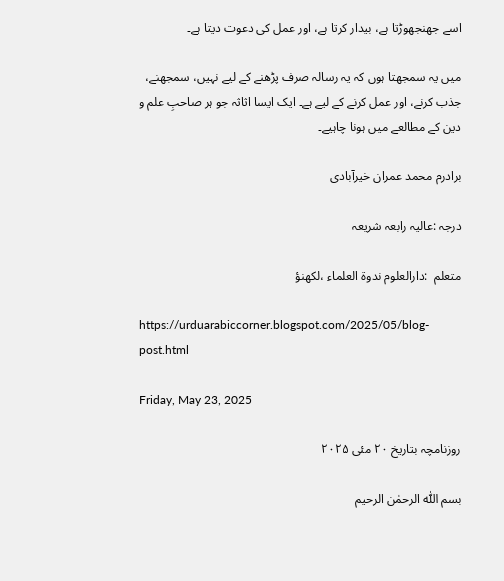اسے جھنجھوڑتا ہے، بیدار کرتا ہے، اور عمل کی دعوت دیتا ہے۔

میں یہ سمجھتا ہوں کہ یہ رسالہ صرف پڑھنے کے لیے نہیں، سمجھنے، جذب کرنے، اور عمل کرنے کے لیے ہے۔ ایک ایسا اثاثہ جو ہر صاحبِ علم و دین کے مطالعے میں ہونا چاہیے۔

برادرم محمد عمران خیرآبادی

درجہ :عالیہ رابعہ شریعہ

متعلم  :دارالعلوم ندوۃ العلماء ،لکھنؤ

https://urduarabiccorner.blogspot.com/2025/05/blog-post.html

Friday, May 23, 2025

روزنامچہ بتاریخ ۲۰ مئی ۲۰۲۵

بسم اللّٰہ الرحمٰن الرحیم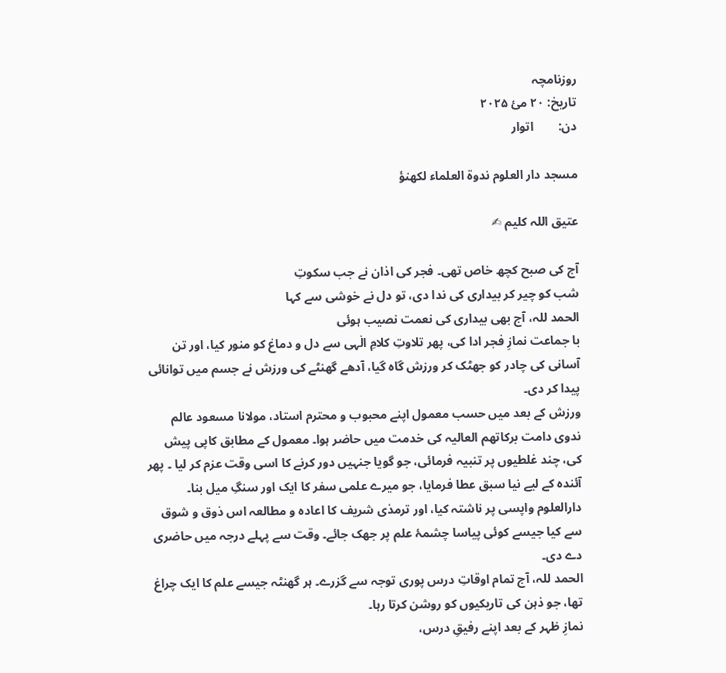روزنامچہ
تاریخ: ۲۰ مئ ۲۰۲۵
دن:        اتوار

مسجد دار العلوم ندوۃ العلماء لکھنؤ

عتیق اللہ کلیم ✍

آج کی صبح کچھ خاص تھی۔ فجر کی اذان نے جب سکوتِ
شب کو چیر کر بیداری کی ندا دی، تو دل نے خوشی سے کہا
الحمد للہ، آج بھی بیداری کی نعمت نصیب ہوئی
با جماعت نمازِ فجر ادا کی، پھر تلاوتِ کلامِ الٰہی سے دل و دماغ کو منور کیا، اور تن آسانی کی چادر کو جھٹک کر ورزش گاہ گیا، آدھے گھنٹے کی ورزش نے جسم میں توانائی پیدا کر دی۔
ورزش کے بعد میں حسب معمول اپنے محبوب و محترم استاد، مولانا مسعود عالم ندوی دامت برکاتهم العالیہ کی خدمت میں حاضر ہوا۔ معمول کے مطابق کاپی پیش کی، چند غلطیوں پر تنبیہ فرمائی، جو گویا جنہیں دور کرنے کا اسی وقت عزم کر لیا ۔ پھر آئندہ کے لیے نیا سبق عطا فرمایا، جو میرے علمی سفر کا ایک اور سنگِ میل بنا۔
دارالعلوم واپسی پر ناشتہ کیا، اور ترمذی شریف کا اعادہ و مطالعہ اس ذوق و شوق سے کیا جیسے کوئی پیاسا چشمۂ علم پر جھک جائے۔ وقت سے پہلے درجہ میں حاضری دے دی۔
الحمد للہ، آج تمام اوقاتِ درس پوری توجہ سے گزرے۔ ہر گھنٹہ جیسے علم کا ایک چراغ تھا، جو ذہن کی تاریکیوں کو روشن کرتا رہا۔
نمازِ ظہر کے بعد اپنے رفیقِ درس،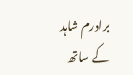برادرم شاہد کے ساتھ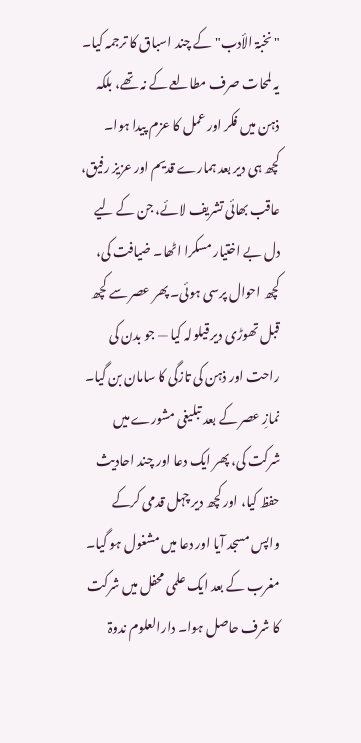"نخبۃ الأدب" کے چند اسباق کا ترجمہ کیا۔ یہ لمحات صرف مطالعے کے نہ تھے، بلکہ ذہن میں فکر اور عمل کا عزم پیدا ہوا۔
کچھ ہی دیر بعد ہمارے قدیم اور عزیز رفیق، عاقب بھائی تشریف لائے، جن کے لیے دل بے اختیار مسکرا اٹھا۔ ضیافت کی، کچھ احوال پرسی ہوئی۔ پھر عصر سے کچھ قبل تھوڑی دیر قیلولہ کیا — جو بدن کی راحت اور ذہن کی تازگی کا سامان بن گیا۔
نمازِ عصر کے بعد تبلیغی مشورے میں شرکت کی، پھر ایک دعا اور چند احادیث حفظ کیا، اور کچھ دیر چہل قدمی کرکے واپس مسجد آیا اور دعا میں مشغول ہو گیا۔
مغرب کے بعد ایک علمی محفل میں شرکت کا شرف حاصل ہوا۔ دارالعلوم ندوۃ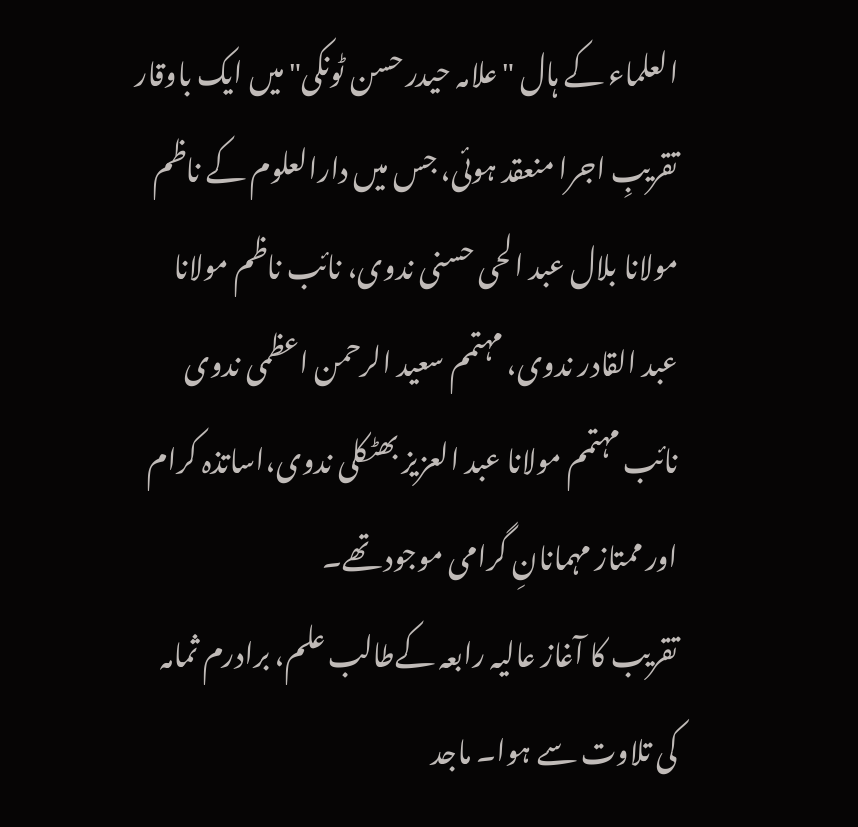العلماء کے ہال "علامہ حیدر حسن ٹونکی" میں ایک باوقار تقریبِ اجرا منعقد ہوئی، جس میں دارالعلوم کے ناظم مولانا بلال عبد الحی حسنی ندوی، نائب ناظم مولانا عبد القادر ندوی، مہتمم سعید الرحمن اعظمی ندوی نائب مہتمم مولانا عبد العزیز بھٹکلی ندوی،اساتذہ کرام اور ممتاز مہمانانِ گرامی موجود تھے۔
تقریب کا آغاز عالیہ رابعہ کےطالب علم، برادرم ثمامہ کی تلاوت سے ہوا۔ ماجد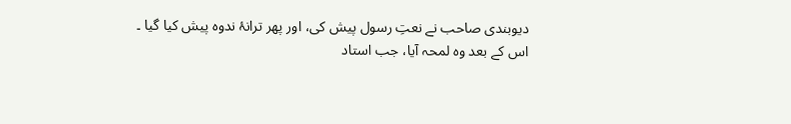دیوبندی صاحب نے نعتِ رسول پیش کی، اور پھر ترانۂ ندوہ پیش کیا گیا ۔
اس کے بعد وہ لمحہ آیا، جب استاد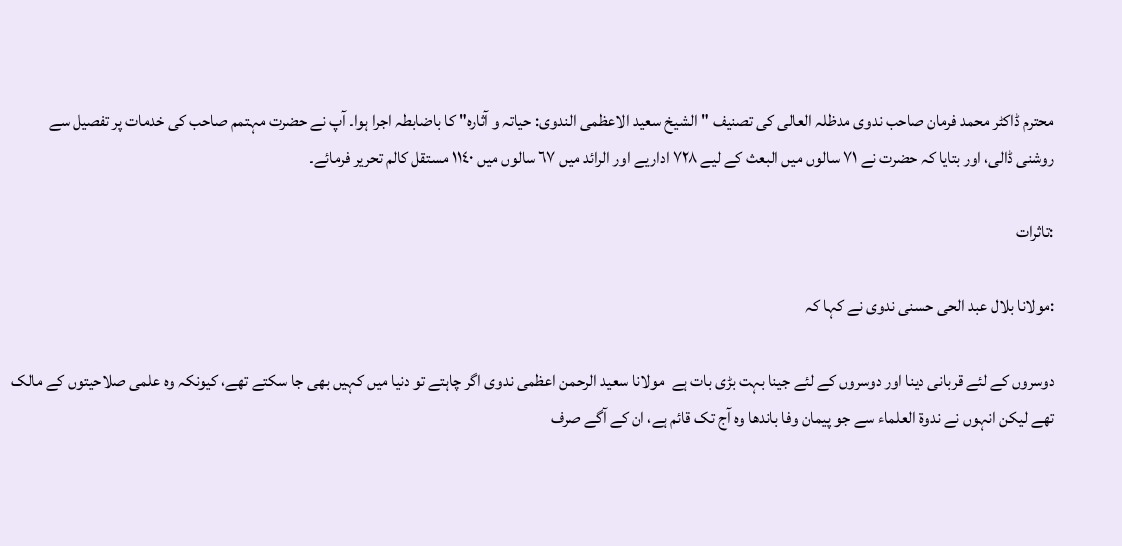محترم ڈاکٹر محمد فرمان صاحب ندوی مدظلہ العالی کی تصنیف "الشیخ سعید الاعظمی الندوی: حیاتہ و آثارہ" کا باضابطہ اجرا ہوا۔ آپ نے حضرت مہتمم صاحب کی خدمات پر تفصیل سے روشنی ڈالی، اور بتایا کہ حضرت نے ۷۱ سالوں میں البعث کے لیے ۷۲۸ اداریے اور الرائد میں ٦٧ سالوں میں ۱١٤۰ مستقل کالم تحریر فرمائے۔

:تاثرات

:مولانا بلال عبد الحی حسنی ندوی نے کہا کہ

دوسروں کے لئے قربانی دینا اور دوسروں کے لئے جینا بہت بڑی بات ہے  مولانا سعید الرحمن اعظمی ندوی اگر چاہتے تو دنیا میں کہیں بھی جا سکتے تھے، کیونکہ وہ علمی صلاحیتوں کے مالک تھے لیکن انہوں نے ندوۃ العلماء سے جو پیمان وفا باندھا وہ آج تک قائم ہے، ان کے آگے صرف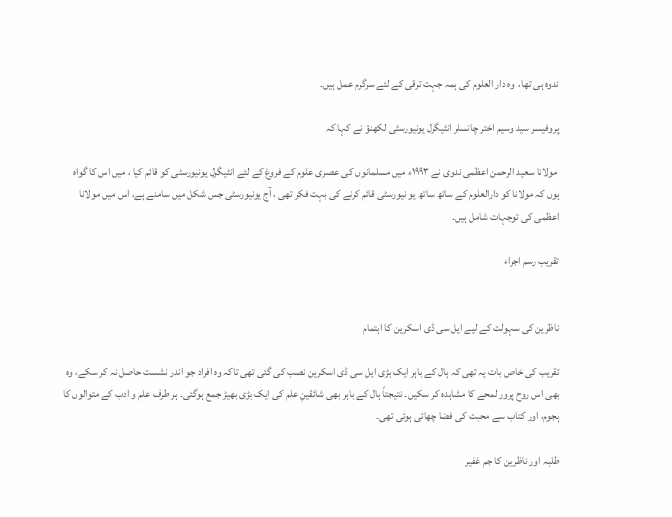ندوہ ہی تھا،  وہ دار العلوم کی ہمہ جہت ترقی کے لئے سرگرم عمل ہیں۔

پروفیسر سید وسیم اختر چانسلر انٹیگرل یونیورسٹی لکھنؤ نے کہا کہ

 مولانا سعید الرحمن اعظمی ندوی نے ۱۹۹۳ء میں مسلمانوں کی عصری علوم کے فروغ کے لئے انٹیگرل یونیورسٹی کو قائم کیا ، میں اس کا گواہ ہوں کہ مولانا کو دارالعلوم کے ساتھ ساتھ یو نیورسٹی قائم کرنے کی بہت فکر تھی ، آج یونیورسٹی جس شکل میں سامنے ہے، اس میں مولانا اعظمی کی توجہات شامل ہیں۔

تقریب رسم اجراء


ناظرین کی سہولت کے لیے ایل سی ڈی اسکرین کا اہتمام

تقریب کی خاص بات یہ تھی کہ ہال کے باہر ایک بڑی ایل سی ڈی اسکرین نصب کی گئی تھی تاکہ وہ افراد جو اندر نشست حاصل نہ کر سکے، وہ بھی اس روح پرور لمحے کا مشاہدہ کر سکیں۔ نتیجتاً ہال کے باہر بھی شائقینِ علم کی ایک بڑی بھیڑ جمع ہوگئی۔ ہر طرف علم و ادب کے متوالوں کا ہجوم، اور کتاب سے محبت کی فضا چھائی ہوئی تھی۔

طلبہ اور ناظرین کا جم غفیر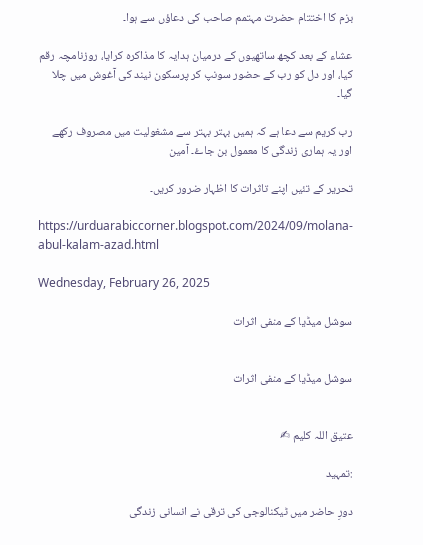بزم کا اختتام حضرت مہتمم صاحب کی دعاؤں سے ہوا۔

عشاء کے بعد کچھ ساتھیوں کے درمیان ہدایہ کا مذاکرہ کرایا، روزنامچہ رقم کیا، اور دل کو رب کے حضور سونپ کر پرسکون نیند کی آغوش میں چلا گیا۔

رب کریم سے دعا ہے کہ ہمیں بہتر بہتر سے مشغولیت میں مصروف رکھے اور یہ ہماری زندگی کا معمول بن جاۓ۔ آمین

تحریر کے تئیں اپنے تاثرات کا اظہار ضرور کریں۔

https://urduarabiccorner.blogspot.com/2024/09/molana-abul-kalam-azad.html

Wednesday, February 26, 2025

سوشل میڈیا کے منفی اثرات


سوشل میڈیا کے منفی اثرات


عتیق اللہ کلیم ✍

:تمہید

دورِ حاضر میں ٹیکنالوجی کی ترقی نے انسانی زندگی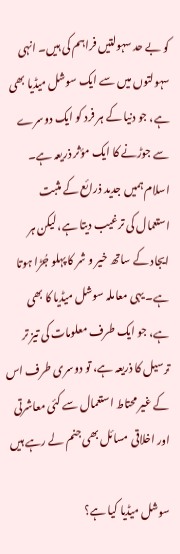کو بے حد سہولتیں فراہم کی ہیں۔ انہی سہولتوں میں سے ایک سوشل میڈیا بھی ہے، جو دنیا کے ہر فرد کو ایک دوسرے سے جوڑنے کا ایک مؤثر ذریعہ ہے۔ اسلام ہمیں جدید ذرائع کے مثبت استعمال کی ترغیب دیتا ہے، لیکن ہر ایجاد کے ساتھ خیر و شر کا پہلو جُڑا ہوتا ہے۔ یہی معاملہ سوشل میڈیا کا بھی ہے، جو ایک طرف معلومات کی تیز تر ترسیل کا ذریعہ ہے، تو دوسری طرف اس کے غیر محتاط استعمال سے کئی معاشرتی اور اخلاقی مسائل بھی جنم لے رہے ہیں

سوشل میڈیا کیا ہے؟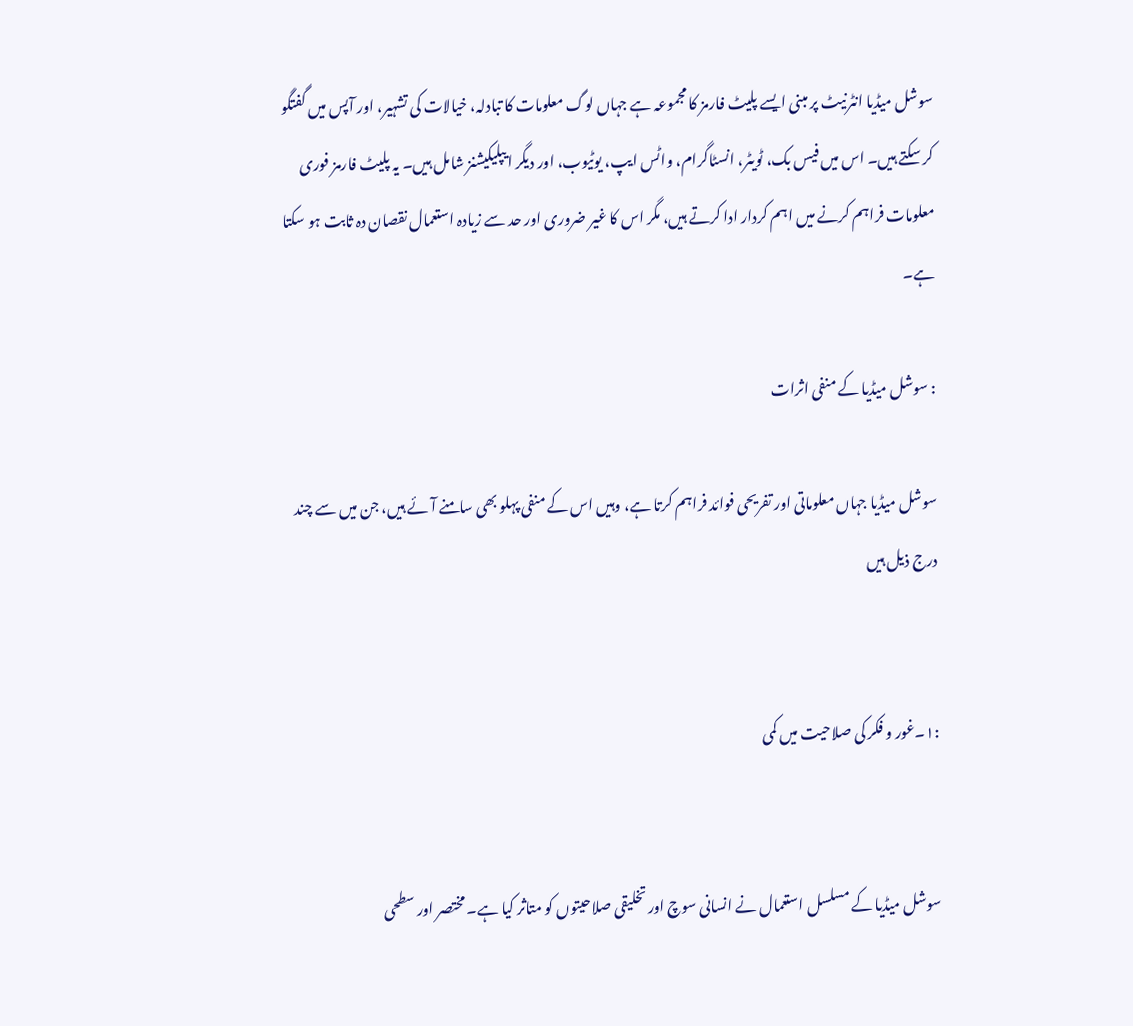سوشل میڈیا انٹرنیٹ پر مبنی ایسے پلیٹ فارمز کا مجموعہ ہے جہاں لوگ معلومات کا تبادلہ، خیالات کی تشہیر، اور آپس میں گفتگو کر سکتے ہیں۔ اس میں فیس بک، ٹویٹر، انسٹاگرام، واٹس ایپ، یوٹیوب، اور دیگر ایپلیکیشنز شامل ہیں۔ یہ پلیٹ فارمز فوری معلومات فراہم کرنے میں اہم کردار ادا کرتے ہیں، مگر اس کا غیر ضروری اور حد سے زیادہ استعمال نقصان دہ ثابت ہو سکتا ہے۔

: سوشل میڈیا کے منفی اثرات

سوشل میڈیا جہاں معلوماتی اور تفریحی فوائد فراہم کرتا ہے، وہیں اس کے منفی پہلو بھی سامنے آئے ہیں، جن میں سے چند درج ذیل ہیں


:١۔غور و فکر کی صلاحیت میں کمی


سوشل میڈیا کے مسلسل استعمال نے انسانی سوچ اور تخلیقی صلاحیتوں کو متاثر کیا ہے۔ مختصر اور سطحی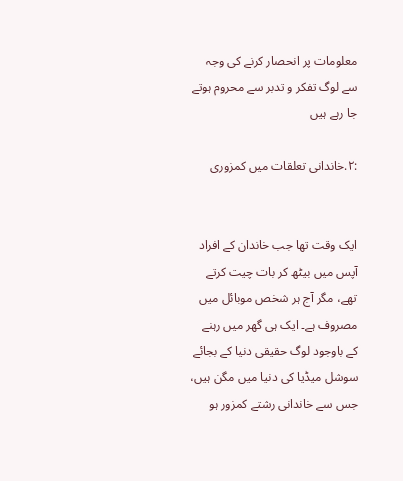معلومات پر انحصار کرنے کی وجہ سے لوگ تفکر و تدبر سے محروم ہوتے جا رہے ہیں

:٢.خاندانی تعلقات میں کمزوری


ایک وقت تھا جب خاندان کے افراد آپس میں بیٹھ کر بات چیت کرتے تھے، مگر آج ہر شخص موبائل میں مصروف ہے۔ ایک ہی گھر میں رہنے کے باوجود لوگ حقیقی دنیا کے بجائے سوشل میڈیا کی دنیا میں مگن ہیں، جس سے خاندانی رشتے کمزور ہو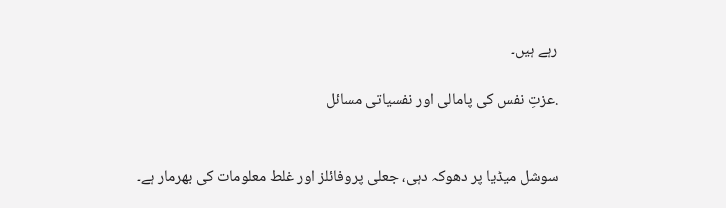رہے ہیں۔

.عزتِ نفس کی پامالی اور نفسیاتی مسائل


سوشل میڈیا پر دھوکہ دہی، جعلی پروفائلز اور غلط معلومات کی بھرمار ہے۔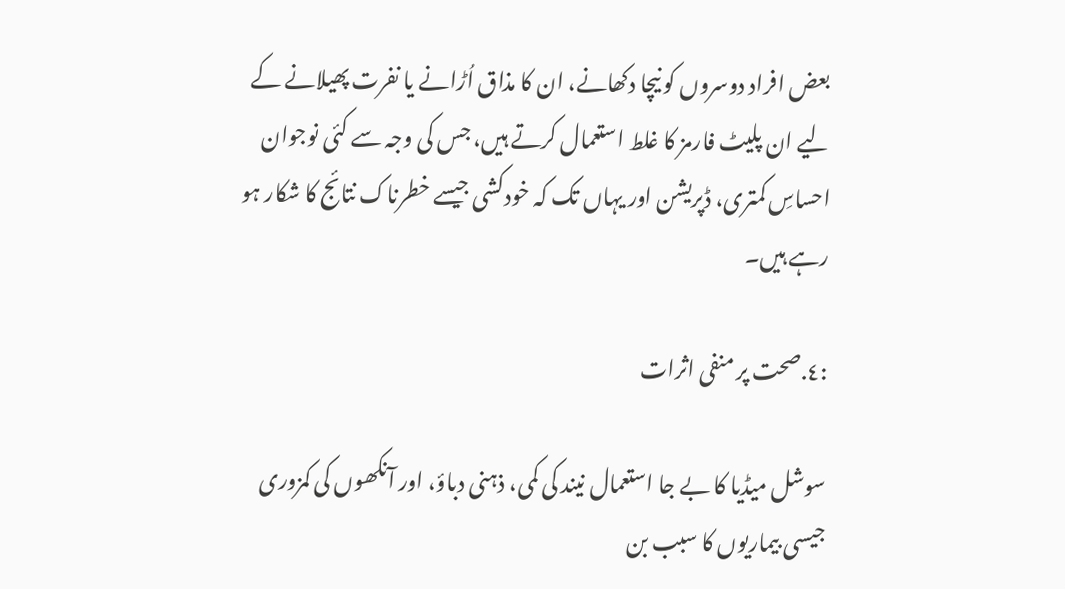بعض افراد دوسروں کو نیچا دکھانے، ان کا مذاق اُڑانے یا نفرت پھیلانے کے لیے ان پلیٹ فارمز کا غلط استعمال کرتے ہیں، جس کی وجہ سے کئی نوجوان احساسِ کمتری، ڈپریشن اور یہاں تک کہ خودکشی جیسے خطرناک نتائج کا شکار ہو رہے ہیں۔

:٤.صحت پر منفی اثرات

سوشل میڈیا کا بے جا استعمال نیند کی کمی، ذہنی دباؤ، اور آنکھوں کی کمزوری جیسی بیماریوں کا سبب بن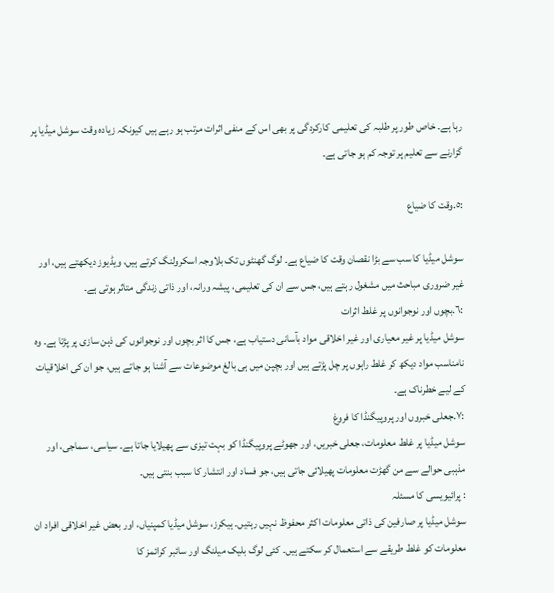رہا ہے۔ خاص طور پر طلبہ کی تعلیمی کارکردگی پر بھی اس کے منفی اثرات مرتب ہو رہے ہیں کیونکہ زیادہ وقت سوشل میڈیا پر گزارنے سے تعلیم پر توجہ کم ہو جاتی ہے۔

:٥.وقت کا ضیاع

سوشل میڈیا کا سب سے بڑا نقصان وقت کا ضیاع ہے۔ لوگ گھنٹوں تک بلاوجہ اسکرولنگ کرتے ہیں، ویڈیوز دیکھتے ہیں، اور غیر ضروری مباحث میں مشغول رہتے ہیں، جس سے ان کی تعلیمی، پیشہ ورانہ، اور ذاتی زندگی متاثر ہوتی ہے۔
:٦.بچوں اور نوجوانوں پر غلط اثرات
سوشل میڈیا پر غیر معیاری اور غیر اخلاقی مواد بآسانی دستیاب ہے، جس کا اثر بچوں اور نوجوانوں کی ذہن سازی پر پڑتا ہے۔ وہ نامناسب مواد دیکھ کر غلط راہوں پر چل پڑتے ہیں اور بچپن میں ہی بالغ موضوعات سے آشنا ہو جاتے ہیں، جو ان کی اخلاقیات کے لیے خطرناک ہے۔
:٧.جعلی خبروں اور پروپیگنڈا کا فروغ
سوشل میڈیا پر غلط معلومات، جعلی خبریں، اور جھوٹے پروپیگنڈا کو بہت تیزی سے پھیلایا جاتا ہے۔ سیاسی، سماجی، اور مذہبی حوالے سے من گھڑت معلومات پھیلائی جاتی ہیں، جو فساد اور انتشار کا سبب بنتی ہیں۔
: پرائیویسی کا مسئلہ
سوشل میڈیا پر صارفین کی ذاتی معلومات اکثر محفوظ نہیں رہتیں۔ ہیکرز، سوشل میڈیا کمپنیاں، اور بعض غیر اخلاقی افراد ان معلومات کو غلط طریقے سے استعمال کر سکتے ہیں۔ کئی لوگ بلیک میلنگ اور سائبر کرائمز کا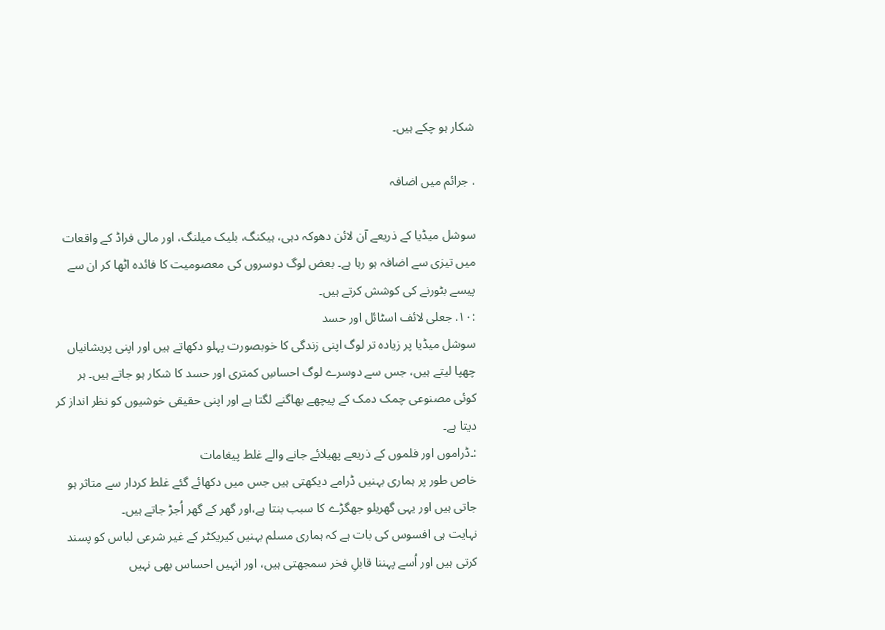شکار ہو چکے ہیں۔

. جرائم میں اضافہ

سوشل میڈیا کے ذریعے آن لائن دھوکہ دہی، ہیکنگ، بلیک میلنگ، اور مالی فراڈ کے واقعات میں تیزی سے اضافہ ہو رہا ہے۔ بعض لوگ دوسروں کی معصومیت کا فائدہ اٹھا کر ان سے پیسے بٹورنے کی کوشش کرتے ہیں۔
:١٠. جعلی لائف اسٹائل اور حسد
سوشل میڈیا پر زیادہ تر لوگ اپنی زندگی کا خوبصورت پہلو دکھاتے ہیں اور اپنی پریشانیاں چھپا لیتے ہیں، جس سے دوسرے لوگ احساسِ کمتری اور حسد کا شکار ہو جاتے ہیں۔ ہر کوئی مصنوعی چمک دمک کے پیچھے بھاگنے لگتا ہے اور اپنی حقیقی خوشیوں کو نظر انداز کر دیتا ہے۔
:۔ڈراموں اور فلموں کے ذریعے پھیلائے جانے والے غلط پیغامات
خاص طور پر ہماری بہنیں ڈرامے دیکھتی ہیں جس میں دکھائے گئے غلط کردار سے متاثر ہو جاتی ہیں اور یہی گھریلو جھگڑے کا سبب بنتا ہے،اور گھر کے گھر اُجڑ جاتے ہیں۔
نہایت ہی افسوس کی بات ہے کہ ہماری مسلم بہنیں کیریکٹر کے غیر شرعی لباس کو پسند کرتی ہیں اور اُسے پہننا قابلِ فخر سمجھتی ہیں، اور انہیں احساس بھی نہیں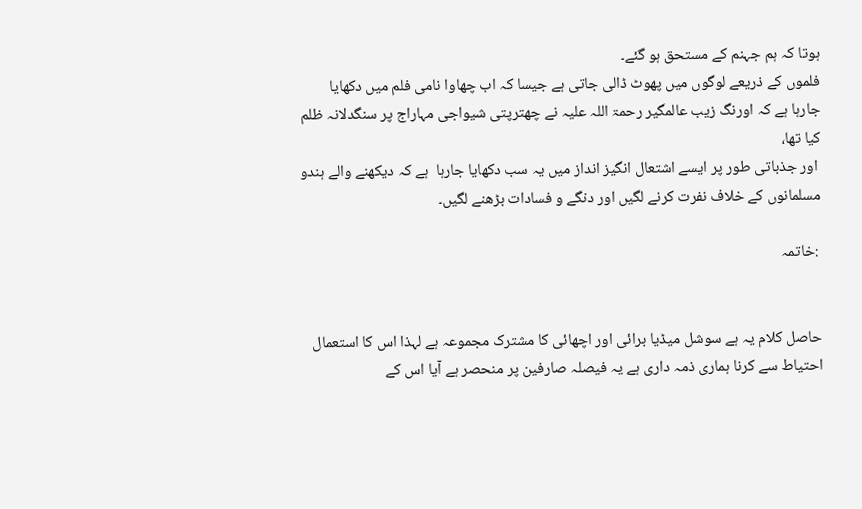ہوتا کہ ہم جہنم کے مستحق ہو گئے۔
فلموں کے ذریعے لوگوں میں پھوٹ ڈالی جاتی ہے جیسا کہ اب چھاوا نامی فلم میں دکھایا جارہا ہے کہ اورنگ زیب عالمگیر رحمۃ اللہ علیہ نے چھترپتی شیواجی مہاراج پر سنگدلانہ ظلم کیا تھا،
 اور جذباتی طور پر ایسے اشتعال انگیز انداز میں یہ سب دکھایا جارہا  ہے کہ دیکھنے والے ہندو مسلمانوں کے خلاف نفرت کرنے لگیں اور دنگے و فسادات بڑھنے لگیں۔

 :خاتمہ


حاصل کلام یہ ہے سوشل میڈیا برائی اور اچھائی کا مشترک مجموعہ ہے لہذا اس کا استعمال احتیاط سے کرنا ہماری ذمہ داری ہے یہ فیصلہ صارفین پر منحصر ہے آیا اس کے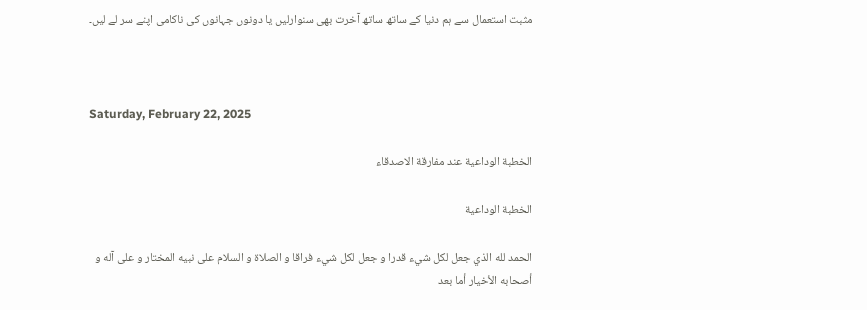مثبت استعمال سے ہم دنیا کے ساتھ ساتھ آخرت بھی سنوارلیں یا دونوں جہانوں کی ناکامی اپنے سر لے لیں۔



Saturday, February 22, 2025

الخطبة الوداعية عند مفارقة الاصدقاء

الخطبة الوداعية

الحمد لله الذي جعل لكل شيء قدرا و جعل لكل شيء فراقا و الصلاة و السلام على نبيه المختار و على آله و أصحابه الأخيار أما بعد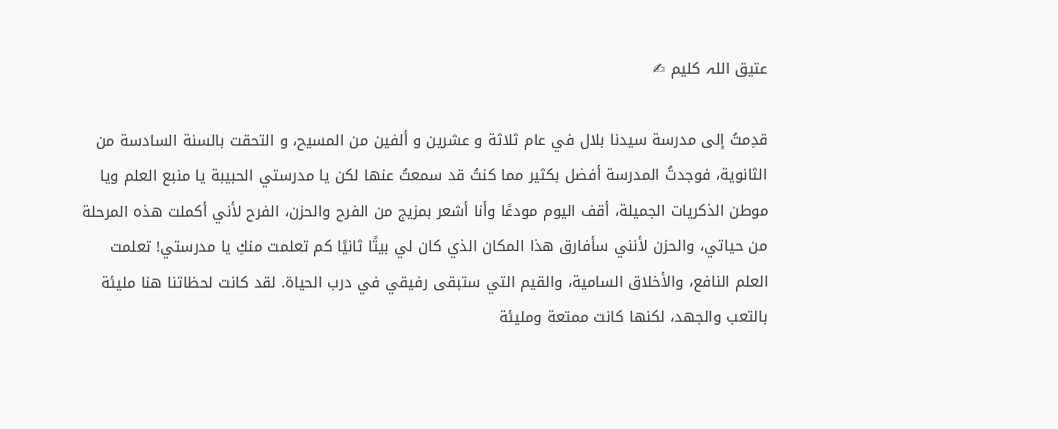عتیق اللہ کلیم ✍

قدِمتُ إلى مدرسة سيدنا بلال في عام ثلاثة و عشرين و ألفين من المسيح، و التحقت بالسنة السادسة من الثانوية، فوجدتُ المدرسة أفضل بكثير مما كنتُ قد سمعتُ عنها لكن يا مدرستي الحبيبة يا منبع العلم ويا موطن الذكريات الجميلة، أقف اليوم مودعًا وأنا أشعر بمزيج من الفرح والحزن، الفرح لأني أكملت هذه المرحلة من حياتي، والحزن لأنني سأفارق هذا المكان الذي كان لي بيتًا ثانيًا كم تعلمت منكِ يا مدرستي! تعلمت العلم النافع، والأخلاق السامية، والقيم التي ستبقى رفيقي في درب الحياة. لقد كانت لحظاتنا هنا مليئة بالتعب والجهد، لكنها كانت ممتعة ومليئة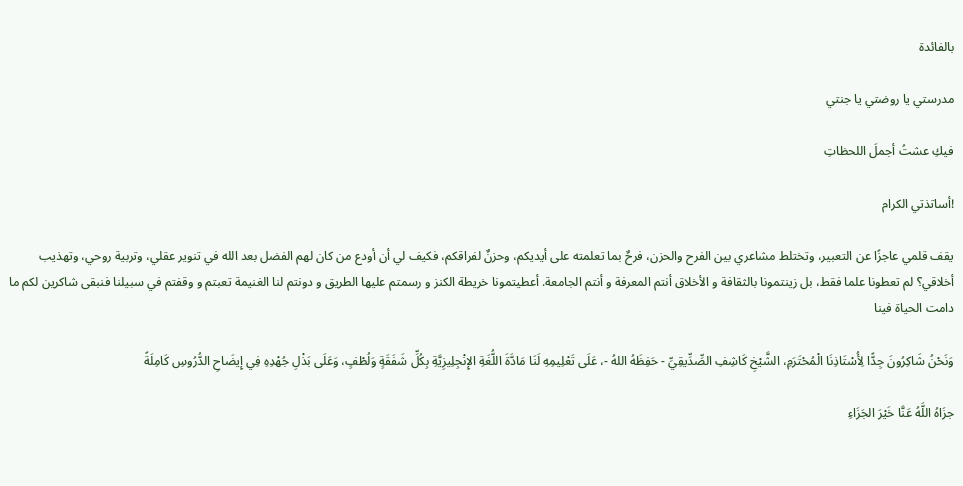بالفائدة

مدرستي يا روضتي يا جنتي

فيكِ عشتُ أجملَ اللحظاتِ

!أساتذتي الكرام

يقف قلمي عاجزًا عن التعبير، وتختلط مشاعري بين الفرح والحزن، فرحٌ بما تعلمته على أيديكم، وحزنٌ لفراقكم، فكيف لي أن أودع من كان لهم الفضل بعد الله في تنوير عقلي، وتربية روحي، وتهذيب أخلاقي؟ لم تعطونا علما فقط، بل زينتمونا بالثقافة و الأخلاق أنتم المعرفة و أنتم الجامعة. أعطيتمونا خريطة الكنز و رسمتم عليها الطريق و دونتم لنا الغنيمة تعبتم و وقفتم في سبيلنا فنبقى شاكرين لكم ما دامت الحياة فينا

وَنَحْنُ شَاكِرُونَ جِدًّا لِأُسْتَاذِنَا الْمُحْتَرَمِ، الشَّيْخِ كَاشِفِ الصِّدِّيقِيِّ - حَفِظَهُ اللهُ -، عَلَى تَعْلِيمِهِ لَنَا مَادَّةَ اللُّغَةِ الإِنْجِلِيزِيَّةِ بِكُلِّ شَفَقَةٍ وَلُطْفٍ، وَعَلَى بَذْلِ جُهْدِهِ فِي إِيضَاحِ الدُّرُوسِ كَامِلَةً

جزَاهُ اللَّهُ عَنَّا خَيْرَ الجَزَاءِ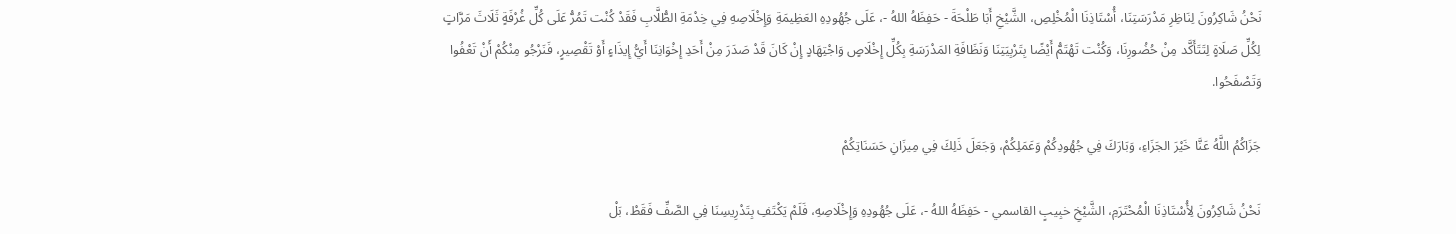نَحْنُ شَاكِرُونَ لِنَاظِرِ مَدْرَسَتِنَا، أُسْتَاذِنَا الْمُخْلِصِ، الشَّيْخِ أَبَا طَلْحَةَ - حَفِظَهُ اللهُ -، عَلَى جُهُودِهِ العَظِيمَةِ وَإِخْلَاصِهِ فِي خِدْمَةِ الطُّلَّابِ فَقَدْ كُنْت تَمُرُّ عَلَى كُلِّ غُرْفَةٍ ثَلَاثَ مَرَّاتٍ لِكُلِّ صَلَاةٍ لِتَتَأَكَّد مِنْ حُضُورِنَا، وَكُنْت تَهْتَمُّ أَيْضًا بِتَرْبِيَتِنَا وَنَظَافَةِ المَدْرَسَةِ بِكُلِّ إِخْلَاصٍ وَاجْتِهَادٍ إِنْ كَانَ قَدْ صَدَرَ مِنْ أَحَدِ إِخْوَانِنَا أَيُّ إِيذَاءٍ أَوْ تَقْصِيرٍ، فَنَرْجُو مِنْكُمْ أَنْ تَعْفُوا وَتَصْفَحُوا.

جَزَاكُمُ اللَّهُ عَنَّا خَيْرَ الجَزَاءِ، وَبَارَكَ فِي جُهُودِكُمْ وَعَمَلِكُمْ، وَجَعَلَ ذَلِكَ فِي مِيزَانِ حَسَنَاتِكُمْ

نَحْنُ شَاكِرُونَ لِأُسْتَاذِنَا الْمُحْتَرَمِ، الشَّيْخِ خبِيبٍ القاسمي - حَفِظَهُ اللهُ -، عَلَى جُهُودِهِ وَإِخْلَاصِهِ، فَلَمْ يَكْتَفِ بِتَدْرِيسِنَا فِي الصَّفِّ فَقَطْ، بَلْ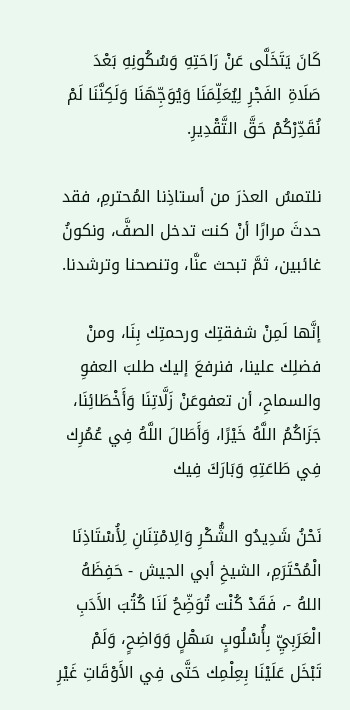كَانَ يَتَخَلَّى عَنْ رَاحَتِهِ وَسُكُونِهِ بَعْدَ صَلَاةِ الفَجْرِ لِيُعَلِّمَنَا وَيُوَجِّهَنَا وَلَكِنَّنَا لَمْ نُقَدِّرْكُمْ حَقَّ التَّقْدِيرِ.

نلتمسُ العذرَ من أستاذِنا المُحترمِ، فقد حدثَ مرارًا أنْ كنت تدخل الصفَّ، ونكونُ غائبين، ثمَّ تبحث عنَّا، وتنصحنا وترشدنا.

إنَّها لَمِنْ شفقتِك ورحمتِك بِنَا، ومنْ فضلِك علينا، فنرفعَ إليك طلبَ العفوِ والسماحِ، أن تعفوعَنْ زَلَّاتِنَا وَأَخْطَائِنَا، جَزَاكُمُ اللَّهُ خَيْرًا، وَأَطَالَ اللَّهُ فِي عُمُرِك فِي طَاعَتِهِ وَبَارَكَ فِيك

نَحْنُ شَدِيدُو الشُّكْرِ وَالِامْتِنَانِ لِأُسْتَاذِنَا الْمُحْتَرَمِ، الشيخِ أبي الجيش - حَفِظَهُ اللهُ -، فَقَدْ كُنْت تُوَضِّحُ لَنَا كُتُبَ الأَدَبِ الْعَرَبِيِّ بِأُسْلُوبٍ سَهْلٍ وَوَاضِحٍ، وَلَمْ تَبْخَل عَلَيْنَا بِعِلْمِك حَتَّى فِي الأَوْقَاتِ غَيْرِ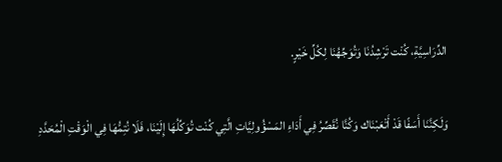الدِّرَاسِيَّةِ، كُنْت تَرْشِدُنَا وَتُوَجِّهُنَا لِكُلِّ خَيْرٍ.

وَلَكِنَّنَا أَسَفًا قَدْ أَتْعَبْنَاك وَكُنَّا نُقَصِّرُ فِي أَدَاءِ المَسْؤُولِيَّاتِ الَّتِي كُنْت تُوَكِّلُهَا إِلَيْنَا، فَلَا نُتِمُّهَا فِي الْوَقْتِ الْمُحَدَّدِ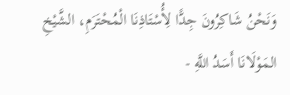وَنَحْنُ شَاكِرُونَ جِدًّا لِأُسْتَاذِنَا الْمُحْتَرَمِ، الشَّيْخِ المَوْلَانَا أَسَدُ اللَّهِ -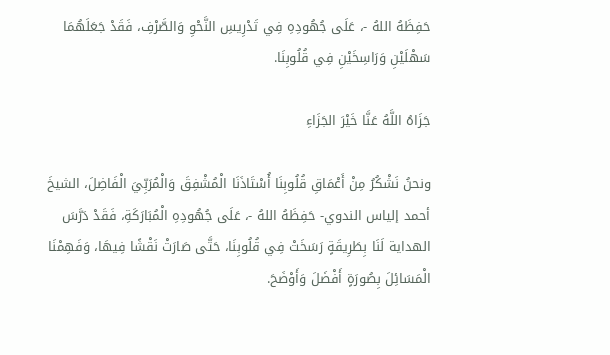حَفِظَهُ اللهُ -، عَلَى جُهُودِهِ فِي تَدْرِيسِ النَّحْوِ وَالصَّرْفِ، فَقَدْ جَعَلَهُمَا سَهْلَيْنِ وَرَاسِخَيْنِ فِي قُلُوبِنَا.

جَزَاهُ اللَّهُ عَنَّا خَيْرَ الجَزَاءِ

ونحنُ نَشْكُرُ مِنْ أَعْمَاقِ قُلُوبِنَا أُسْتَاذَنَا الْمُشْفِقَ وَالْمُرَبِّيَ الْفَاضِلَ، الشيخَ أحمد إلياس الندوي- حَفِظَهُ اللهُ -، عَلَى جُهُودِهِ الْمُبَارَكَةِ، فَقَدْ دَرَّسَ الهداية لَنَا بِطَرِيقَةٍ رَسَخَتْ فِي قُلُوبِنَا، حَتَّى صَارَتْ نَقْشًا فِيهَا، وَفَهِمْنَا الْمَسَائِلَ بِصُورَةٍ أَفْضَلَ وَأَوْضَحَ.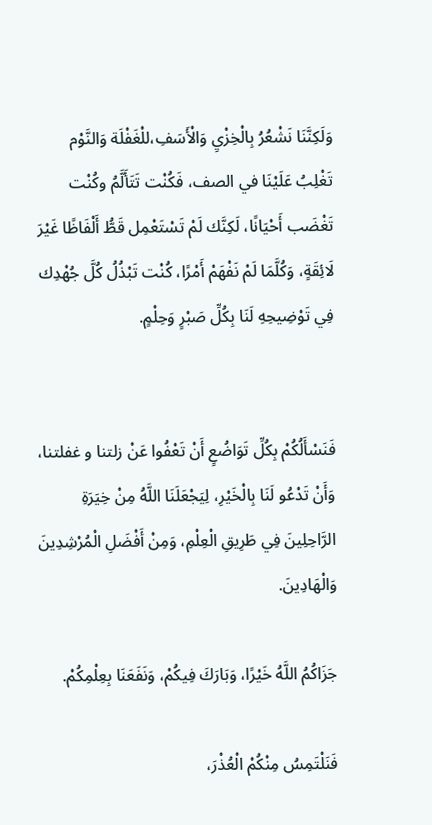وَلَكِنَّنَا نَشْعُرُ بِالْخِزْيِ وَالْأَسَفِ،للْغَفْلَة وَالنَّوْم تَغْلِبُ عَلَيْنَا في الصف، فَكُنْت تَتَأَلَّمُ وكُنْت تَغْضَب أَحْيَانًا، لَكِنَّك لَمْ تَسْتَعْمِل قَطُّ أَلْفَاظًا غَيْرَ لَائِقَةٍ، وَكُلَّمَا لَمْ نَفْهَمْ أَمْرًا، كُنْت تَبْذُلُ كُلَّ جُهْدِك فِي تَوْضِيحِهِ لَنَا بِكُلِّ صَبْرٍ وَحِلْمٍ.


فَنَسْأَلُكُمْ بِكُلِّ تَوَاضُعٍ أَنْ تَعْفُوا عَنْ زلتنا و غفلتنا، وَأَنْ تَدْعُو لَنَا بِالْخَيْرِ، لِيَجْعَلَنَا اللَّهُ مِنْ خِيَرَةِ الرَّاحِلِينَ فِي طَرِيقِ الْعِلْمِ، وَمِنْ أَفْضَلِ الْمُرْشِدِينَ وَالْهَادِينَ.

جَزَاكُمُ اللَّهُ خَيْرًا، وَبَارَكَ فِيكُمْ، وَنَفَعَنَا بِعِلْمِكُمْ.

فَنَلْتَمِسُ مِنْكُمْ الْعُذْرَ،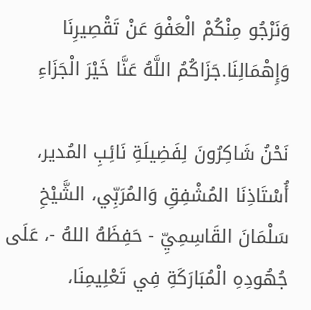وَنَرْجُو مِنْكُمْ الْعَفْوَ عَنْ تَقْصِيرِنَا وَإِهْمَالِنَا.جَزَاكُمُ اللَّهُ عَنَّا خَيْرَ الْجَزَاءِ

نَحْنُ شَاكِرُونَ لِفَضِيلَةِ نَائِبِ المُدير، أُسْتَاذِنَا المُشْفِقِ وَالمُرَبِّي، الشَّيْخِ سَلْمَانَ القَاسِمِيِّ - حَفِظَهُ اللهُ -، عَلَى جُهُودِهِ الْمُبَارَكَةِ فِي تَعْلِيمِنَا،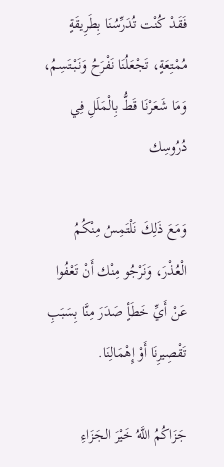فَقَدْ كُنْت تُدَرِّسُنَا بِطَرِيقَةٍ مُمْتِعَةٍ، تَجْعَلُنَا نَفْرَحُ وَنَبْتَسِمُ، وَمَا شَعَرْنَا قَطُّ بِالْمَلَلِ فِي دُرُوسِك

وَمَعَ ذَلِكَ نَلْتَمِسُ مِنْكُمُ الْعُذْرَ، وَنَرْجُو مِنْك أَنْ تَعْفُوا عَنْ أَيِّ خَطَأٍ صَدَرَ مِنَّا بِسَبَبِ تَقْصِيرِنَا أَوْ إِهْمَالِنَا.

جَزَاكُمُ اللَّهُ خَيْرَ الجَزَاءِ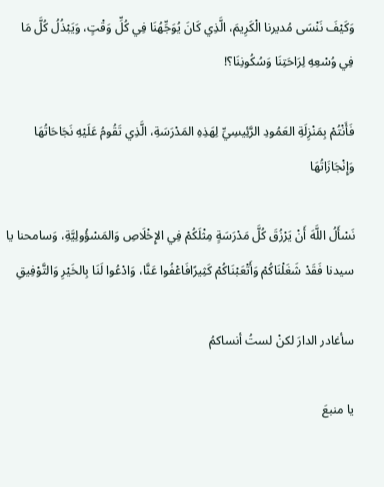وَكَيْفَ نَنْسَى مُديرنا الْكَرِيمَ، الَّذِي كَانَ يُوَجِّهُنَا فِي كُلِّ وَقْتٍ، وَيَبْذُلُ كُلَّ مَا فِي وُسْعِهِ لِرَاحَتِنَا وَسُكُونِنَا؟!

فَأَنْتُمْ بِمَنْزِلَةِ العَمُودِ الرَّئِيسِيِّ لِهَذِهِ المَدْرَسَةِ، الَّذِي تَقُومُ عَلَيْهِ نَجَاحَاتُهَا وَإِنْجَازَاتُهَا

نَسْأَلُ اللَّهَ أَنْ يَرْزُقَ كُلَّ مَدْرَسَةٍ مِثْلَكُمْ فِي الإِخْلَاصِ وَالمَسْؤُولِيَّةِ، وَسامحنا يا سيدنا فَقَدْ شَغَلْنَاكُمْ وَأَتْعَبْنَاكُمْ كَثِيرًافَاعْفُوا عَنَّا، وَادْعُوا لَنَا بِالخَيْرِ وَالتَّوْفِيقِ

سأغادر الدارَ لكنْ لستُ أنساكمُ

يا منبعَ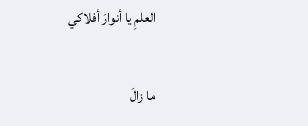العلمِ يا أنوارَ أفلاكي

ما زالَ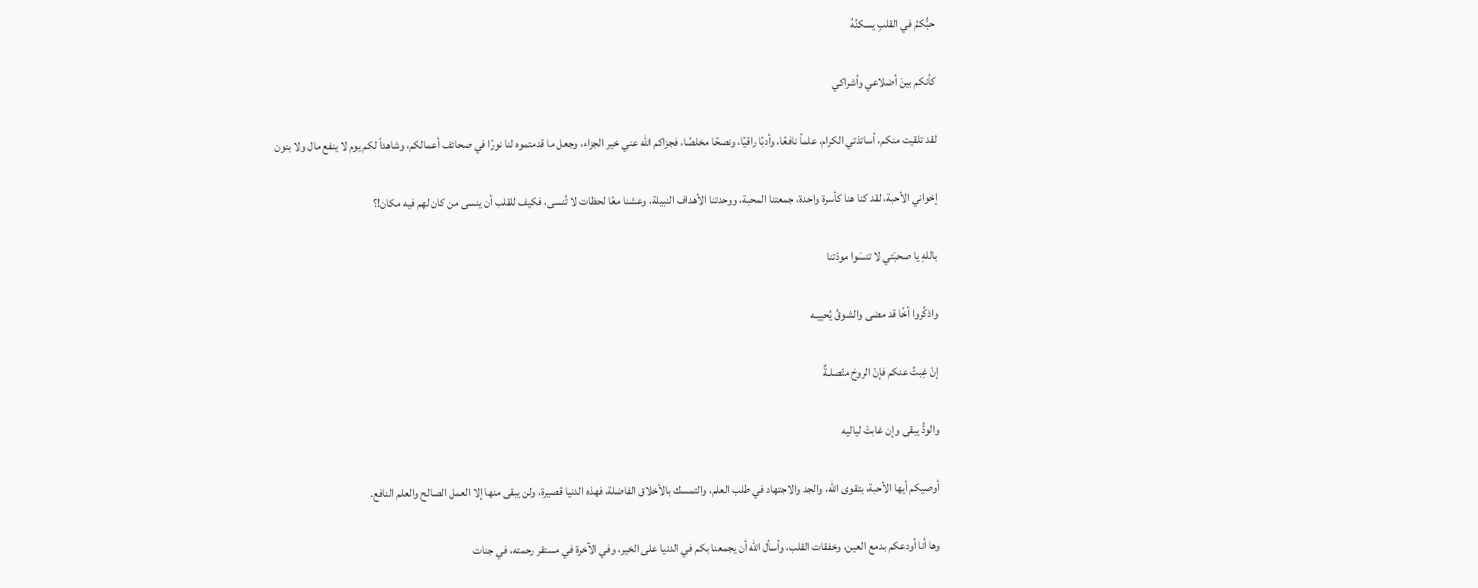حبُّكمُ في القلبِ يسكنُهُ

كأنكم بينَ أضلاعي وأشراكي

لقد تلقيت منكم، أساتذتي الكرام، علماً نافعًا، وأدبًا راقيًا، ونصحًا مخلصًا، فجزاكم الله عني خير الجزاء، وجعل ما قدمتموه لنا نورًا في صحائف أعمالكم، وشاهداً لكم يوم لا ينفع مال ولا بنون

إخواني الأحبة، لقد كنا هنا كأسرة واحدة، جمعتنا المحبة، ووحدتنا الأهداف النبيلة، وعشنا معًا لحظات لا تُنسى، فكيف للقلب أن ينسى من كان لهم فيه مكان!؟

باللهِ يا صحبَتي لا تنسَوا مودّتنا

واذكُروا أخًا قد مضى والشوقُ يُحييـه

إنْ غِبتُ عنكم فإنّ الروحَ متّصلـةٌ

والودُّ يبقى وإن غابتْ لياليه

أوصيكم أيها الأحبة، بتقوى الله، والجد والاجتهاد في طلب العلم، والتمسك بالأخلاق الفاضلة، فهذه الدنيا قصيرة، ولن يبقى منها إلا العمل الصالح والعلم النافع.

وها أنا أودعكم بدمع العين، وخفقات القلب، وأسأل الله أن يجمعنا بكم في الدنيا على الخير، وفي الآخرة في مستقر رحمته، في جنات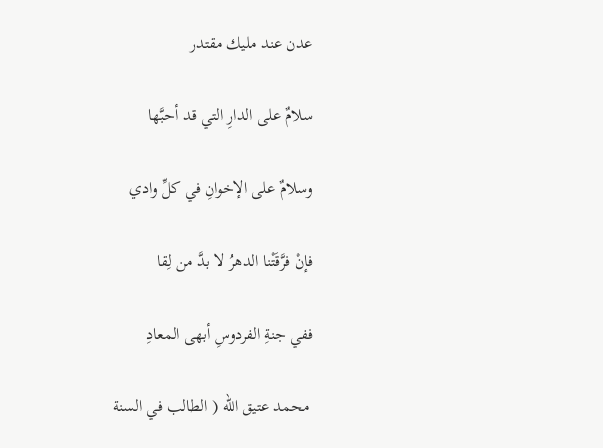عدن عند مليك مقتدر

سلامٌ على الدارِ التي قد أحبَّها

وسلامٌ على الإخوانِ في كلِّ وادي

فإنْ فرَّقَتْنا الدهرُ لا بدَّ من لِقا

ففي جنةِ الفردوسِ أبهى المعادِ

 محمد عتيق الله ( الطالب في السنة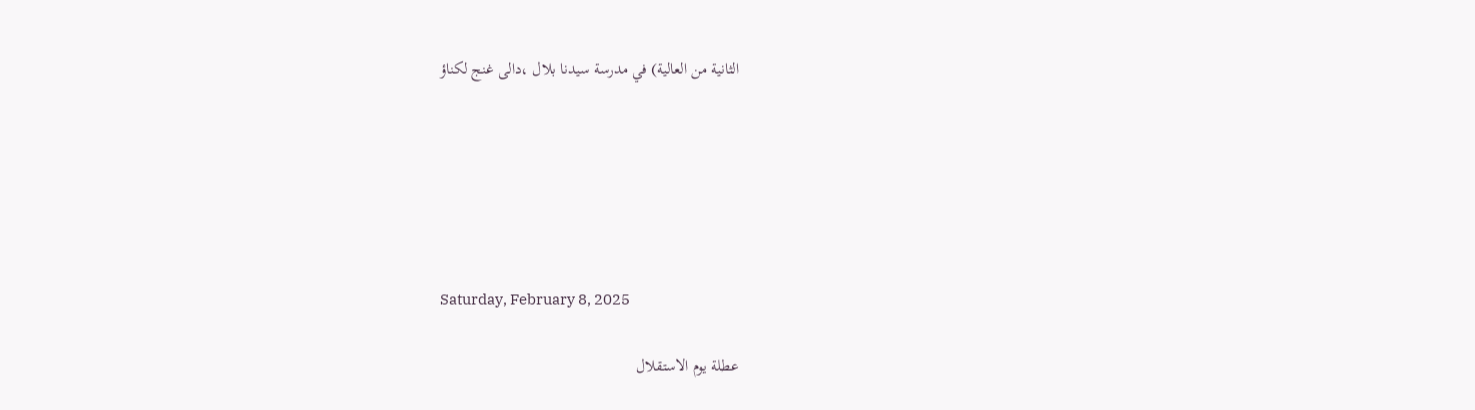الثانية من العالية) في مدرسة سيدنا بلال ،دالى غنج لكناؤ






Saturday, February 8, 2025

عطلة يوم الاستقلال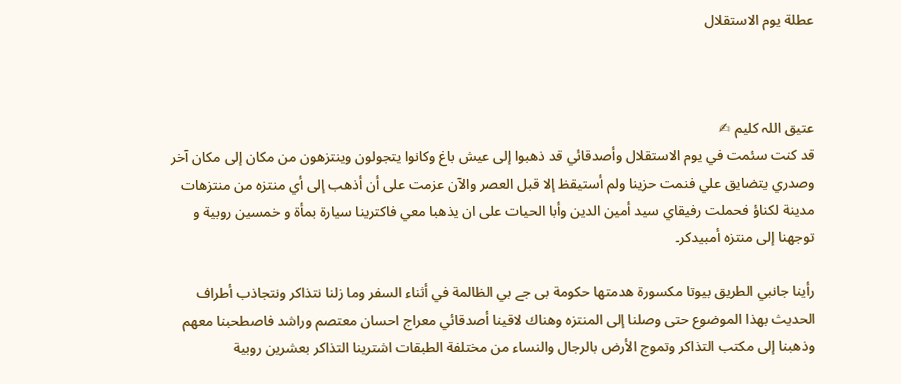عطلة يوم الاستقلال



عتیق اللہ کلیم ✍
قد كنت سئمت في يوم الاستقلال وأصدقائي قد ذهبوا إلى عيش باغ وكانوا يتجولون وينتزهون من مكان إلى مكان آخر وصدري يتضايق علي فنمت حزينا ولم أستيقظ إلا قبل العصر والآن عزمت على أن أذهب إلى أي منتزه من منتزهات مدينة لكناؤ فحملت رفيقاي سيد أمين الدين وأبا الحيات على ان يذهبا معي فاكترينا سيارة بمأة و خمسين روبية و توجهنا إلى منتزه أمبيدكر۔

رأينا جانبي الطريق بيوتا مكسورة هدمتها حكومة بى جے بي الظالمة في أثناء السفر وما زلنا نتذاكر ونتجاذب أطراف الحديث بهذا الموضوع حتى وصلنا إلى المنتزه وهناك لاقينا أصدقائي معراج احسان معتصم وراشد فاصطحبنا معهم وذهبنا إلى مكتب التذاكر وتموج الأرض بالرجال والنساء من مختلفة الطبقات اشترينا التذاكر بعشرين روبية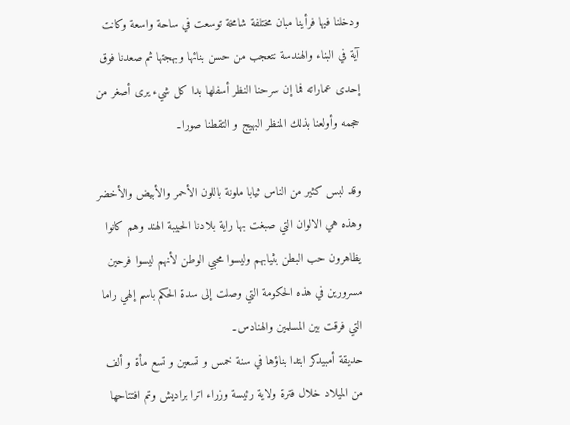ودخلنا فيها فرأينا مبان مختلفة شامخة توسعت في ساحة واسعة وكانت آية في البناء والهندسة نتعجب من حسن بنائها وبهجتها ثم صعدنا فوق إحدى عماراته فما إن سرحنا النظر أسفلها بدا كل شيء يرى أصغر من حجمه وأولعنا بذلك المنظر البهيج و التقطنا صورا۔

وقد لبس كثير من الناس ثيابا ملونة باللون الأحمر والأبيض والأخضر وهذه هي الالوان التي صبغت بها راية بلادنا الحبيبة الهند وهم كانوا يظاهرون حب البطن بثيابهم وليسوا محبي الوطن لأنهم ليسوا فرحين مسرورين في هذه الحكومة التي وصلت إلى سدة الحكم باسم إلهي راما التي فرقت بين المسلمين والهنادس۔
حديقة أمبيدكر ابتدا بناؤها في سنة خمس و تسعين و تسع مأة و ألف من الميلاد خلال فترة ولاية رئيسة وزراء اترا براديش وتم افتتاحها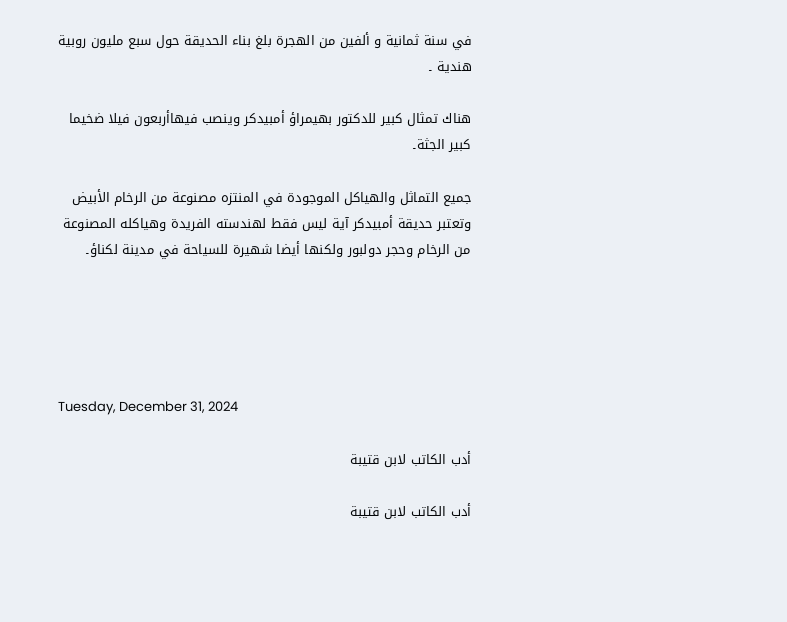في سنة ثمانية و ألفين من الهجرة بلغ بناء الحديقة حول سبع مليون روبية هندية ۔

هناك تمثال كبير للدكتور به‍يمراؤ أمبيدكر وينصب فيهاأربعون فيلا ضخيما كبير الجثة۔

جميع التماثل واله‍ياكل الموجودة في المنتزه مصنوعة من الرخام الأبيض وتعتبر حديقة أمبيدكر آية ليس فقط لهندسته الفريدة وهياكله المصنوعة من الرخام وحجر دولبور ولكنها أيضا شهيرة للسياحة في مدينة لكناؤ۔





Tuesday, December 31, 2024

أدب الكاتب لابن قتيبة

أدب الكاتب لابن قتيبة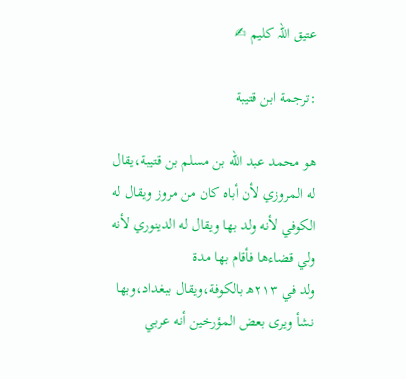عتیق اللہ کلیم ✍

:ترجمة ابن قتيبة

هو محمد عبد الله بن مسلم بن قتيبة،يقال له المروزي لأن أباه كان من مروز ويقال له الكوفي لأنه ولد بها ويقال له الدينوري لأنه ولي قضاءها فأقام بها مدة
ولد في ٢١٣ه‍ بالكوفة،ويقال ببغداد،وبها نشأ ويرى بعض المؤرخين أنه عربي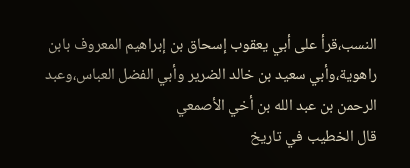النسب،قرأ على أبي يعقوب إسحاق بن إبراهيم المعروف بابن راهوية،وأبي سعيد بن خالد الضرير وأبي الفضل العباس،وعبد الرحمن بن عبد الله بن أخي الأصمعي
قال الخطيب في تاريخ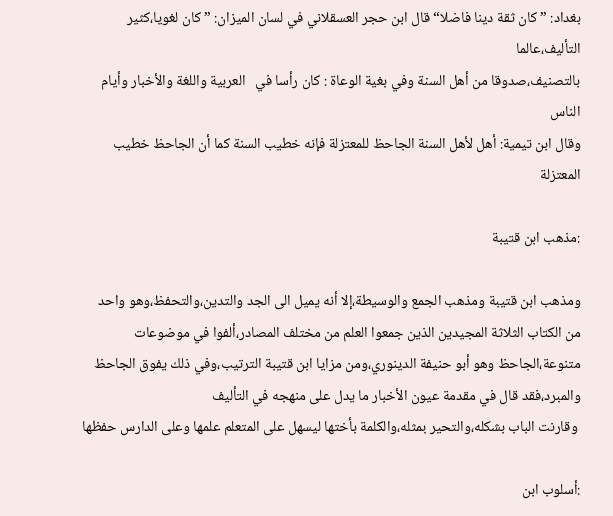بغداد: ” كان ثقة دينا فاضلا“قال ابن حجر العسقلاني في لسان الميزان: ” كان لغويا،كثير التأليف،عالما
بالتصنيف،صدوقا من أهل السنة وفي بغية الوعاة : كان رأسا في   العربية واللغة والأخبار وأيام الناس
وقال ابن تيمية: أهل لأهل السنة الجاحظ للمعتزلة فإنه خطيب السنة كما أن الجاحظ خطيب المعتزلة

:مذهب ابن قتيبة

ومذهب ابن قتيبة ومذهب الجمع والوسيطة،إلا أنه يميل الى الجد والتدين،والتحفظ،وهو واحد من الكتاب الثلاثة المجيدين الذين جمعوا العلم من مختلف المصادر،ألفوا في موضوعات متنوعة،الجاحظ وهو أبو حنيفة الدينوري،ومن مزايا ابن قتيبة الترتيب،وفي ذلك يفوق الجاحظ والمبرد،فقد قال في مقدمة عيون الأخبار ما يدل على منهجه في التأليف
 وقارنت الباب بشكله،والتحير بمثله،والكلمة بأختها ليسهل على المتعلم علمها وعلى الدارس حفظها

:أسلوب ابن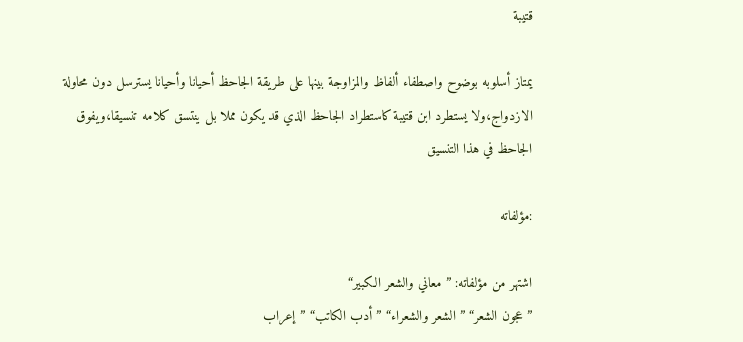قتيبة

يمتاز أسلوبه بوضوح واصطفاء ألفاظ والمزاوجة بينها على طريقة الجاحظ أحيانا وأحيانا يسترسل دون محاولة الازدواج،ولا يستطرد ابن قتيبة كاستطراد الجاحظ الذي قد يكون مملا بل ينتسق كلامه تنسيقا،ويفوق الجاحظ في هذا التنسيق

:مؤلفاته

اشتهر من مؤلفاته: ” معاني والشعر الكبير“
”عجون الشعر“ ” الشعر والشعراء“ ” أدب الكاتب“ ”إعراب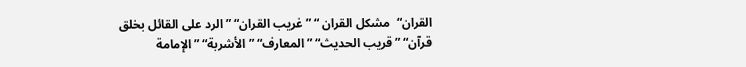القران“  مشكل القران “ ”غريب القران“ ” الرد على القائل بخلق قرآن“ ” قريب الحديث“ ” المعارف“ ”الأشربة“ ”الإمامة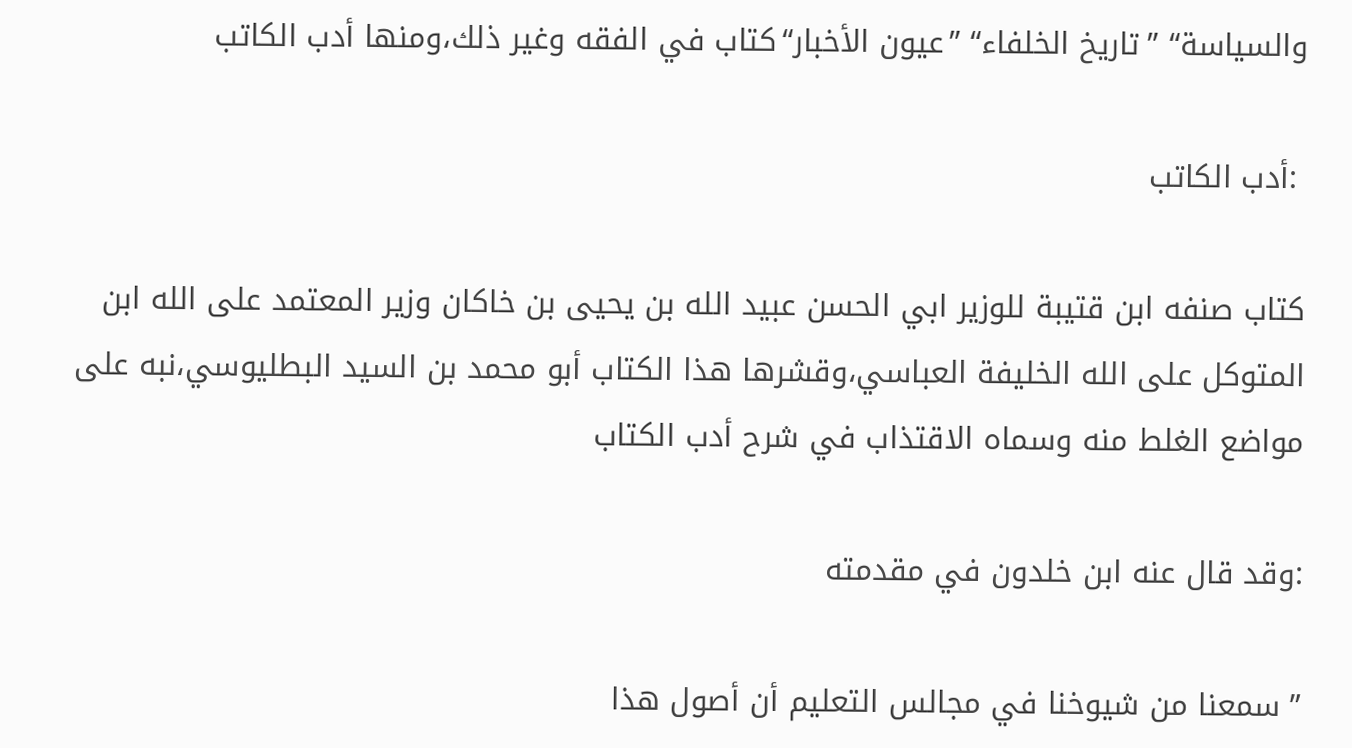والسياسة“ ”تاريخ الخلفاء“ ”عيون الأخبار“كتاب في الفقه وغير ذلك،ومنها أدب الكاتب

 :أدب الكاتب

كتاب صنفه ابن قتيبة للوزير ابي الحسن عبيد الله بن يحيى بن خاكان وزير المعتمد على الله ابن المتوكل على الله الخليفة العباسي،وقشرها هذا الكتاب أبو محمد بن السيد البطليوسي،نبه على مواضع الغلط منه وسماه الاقتذاب في شرح أدب الكتاب

:وقد قال عنه ابن خلدون في مقدمته

” سمعنا من شيوخنا في مجالس التعليم أن أصول هذا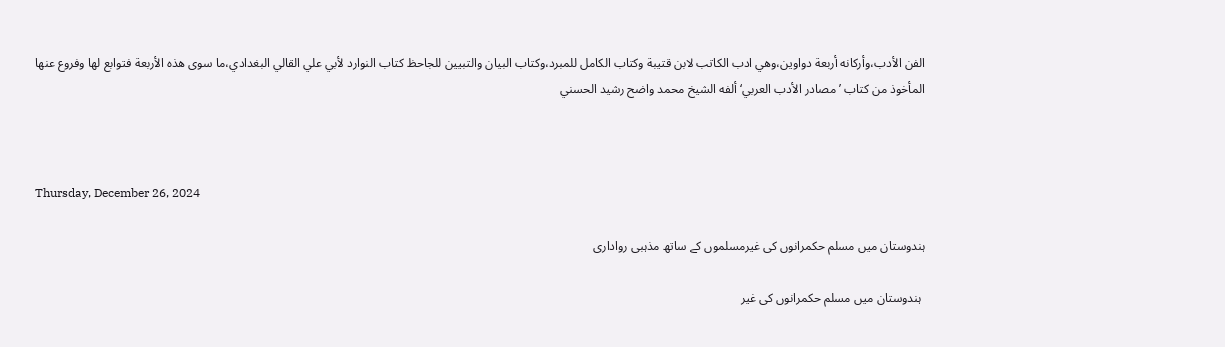الفن الأدب،وأركانه أربعة دواوين،وهي ادب الكاتب لابن قتيبة وكتاب الكامل للمبرد،وكتاب البيان والتبيين للجاحظ كتاب النوارد لأبي علي القالي البغدادي،ما سوى هذه الأربعة فتوابع لها وفروع عنها
المأخوذ من كتاب ’مصادر الأدب العربي‘ ألفه الشيخ محمد واضح رشيد الحسني



Thursday, December 26, 2024

ہندوستان میں مسلم حکمرانوں کی غیرمسلموں کے ساتھ مذہبی رواداری

 ہندوستان میں مسلم حکمرانوں کی غیر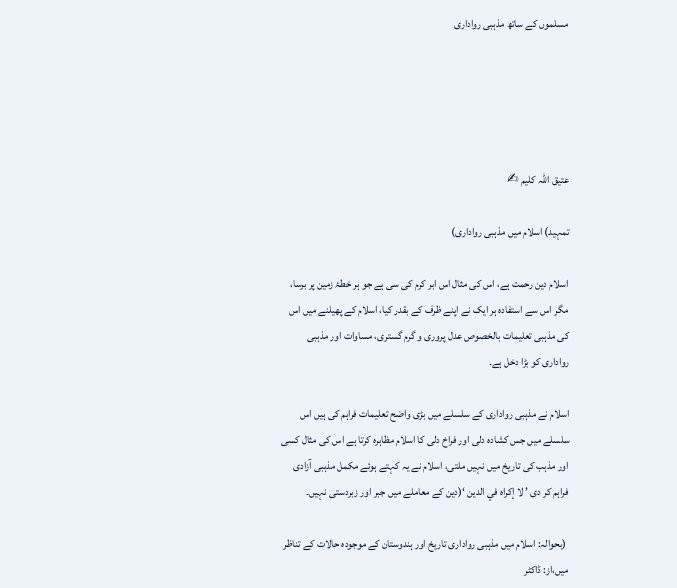مسلموں کے ساتھ مذہبی رواداری





عتیق اللہ کلیم ✍

تمہید) اسلام میں مذہبی رواداری)

اسلام دین رحمت ہے، اس کی مثال اس ابر کرم کی سی ہے جو ہر خطۂ زمین پر برسا، مگر اس سے استفادہ ہر ایک نے اپنے ظرف کے بقدر کیا، اسلام کے پھیلنے میں اس کی مذہبی تعلیمات بالخصوص عدل پروری و گرم گستری، مساوات اور مذہبی رواداری کو بڑا دخل ہے۔

اسلام نے مذہبی رواداری کے سلسلے میں بڑی واضح تعلیمات فراہم کی ہیں اس سلسلے میں جس کشادہ دلی اور فراخ دلی کا اسلام مظاہرہ کرتا ہے اس کی مثال کسی اور مذہب کی تاریخ میں نہیں ملتی، اسلام نے یہ کہتے ہوئے مکمل مذہبی آزادی فراہم کر دی ’ لا إكراه في الدين ‘(دین کے معاملے میں جبر اور زبردستی نہیں۔

 (بحوالہ: اسلام میں مذہبی رواداری تاریخ اور ہندوستان کے موجودہ حالات کے تناظر میں،از: ڈاکٹر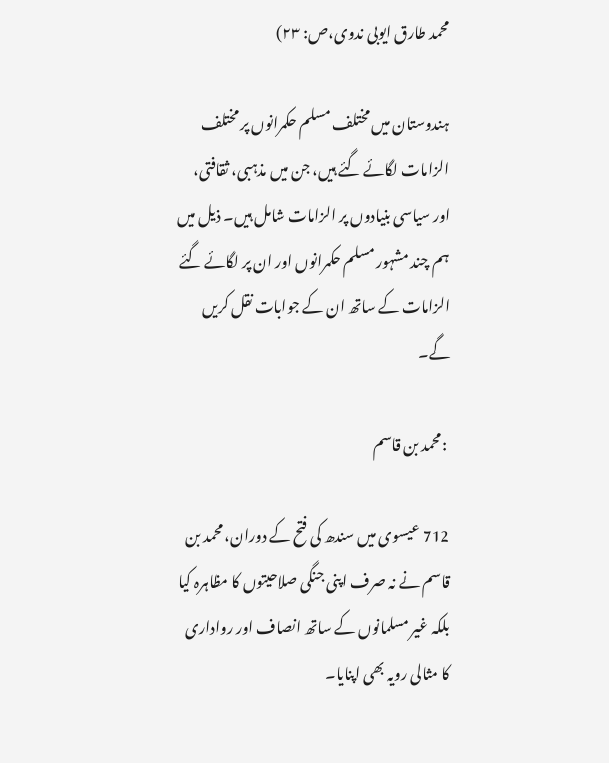محمد طارق ایوبی ندوی،ص: ٢٣)

ہندوستان میں مختلف مسلم حکمرانوں پر مختلف الزامات لگائے گئے ہیں، جن میں مذہبی، ثقافتی، اور سیاسی بنیادوں پر الزامات شامل ہیں۔ ذیل میں ہم چند مشہور مسلم حکمرانوں اور ان پر لگائے گئے الزامات کے ساتھ ان کے جوابات نقل کریں گے۔

 :محمد بن قاسم

712 عیسوی میں سندھ کی فتح کے دوران، محمد بن قاسم نے نہ صرف اپنی جنگی صلاحیتوں کا مظاہرہ کیا بلکہ غیر مسلمانوں کے ساتھ انصاف اور رواداری کا مثالی رویہ بھی اپنایا۔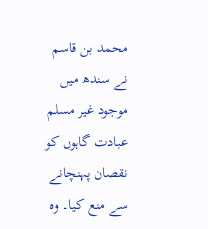محمد بن قاسم نے سندھ میں موجود غیر مسلم عبادت گاہوں کو نقصان پہنچانے سے منع کیا۔ وہ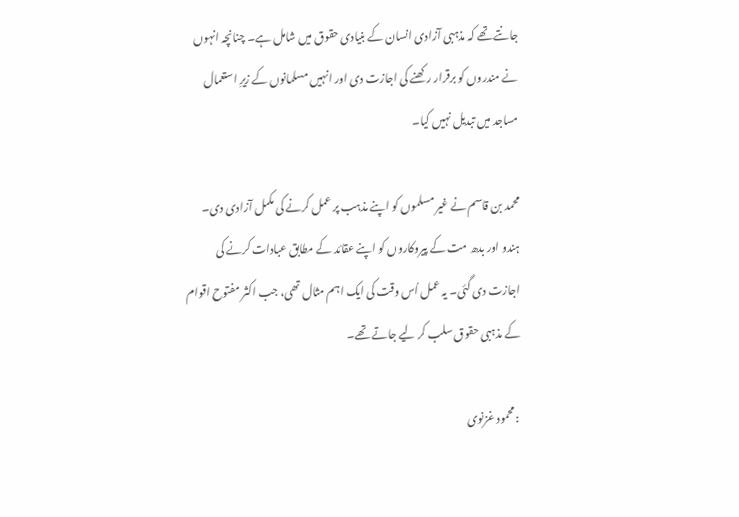جانتے تھے کہ مذہبی آزادی انسان کے بنیادی حقوق میں شامل ہے۔ چنانچہ انہوں نے مندروں کو برقرار رکھنے کی اجازت دی اور انہیں مسلمانوں کے زیرِ استعمال مساجد میں تبدیل نہیں کیا۔

محمد بن قاسم نے غیر مسلموں کو اپنے مذہب پر عمل کرنے کی مکمل آزادی دی۔ ہندو اور بدھ مت کے پیروکاروں کو اپنے عقائد کے مطابق عبادات کرنے کی اجازت دی گئی۔ یہ عمل اُس وقت کی ایک اہم مثال تھی، جب اکثر مفتوح اقوام کے مذہبی حقوق سلب کر لیے جاتے تھے۔

 :محمود غزنوی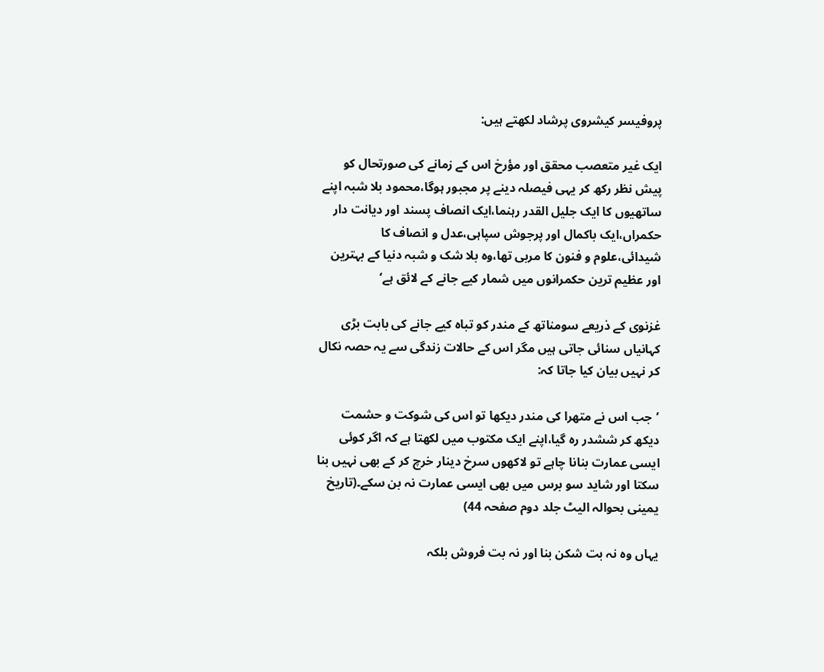پروفیسر کیشروی پرشاد لکھتے ہیں:

ایک غیر متعصب محقق اور مؤرخ اس کے زمانے کی صورتحال کو پیش نظر رکھ کر یہی فیصلہ دینے پر مجبور ہوگا،محمود بلا شبہ اپنے ساتھیوں کا ایک جلیل القدر رہنما،ایک انصاف پسند اور دیانت دار حکمراں،ایک باکمال اور پرجوش سپاہی،عدل و انصاف کا شیدائی،علوم و فنون کا مربی تھا،وہ بلا شک و شبہ دنیا کے بہترین اور عظیم ترین حکمرانوں میں شمار کیے جانے کے لائق ہے‘

غزنوی کے ذریعے سومناتھ کے مندر کو تباہ کیے جانے کی بابت بڑی کہانیاں سنائی جاتی ہیں مگر اس کے حالات زندگی سے یہ حصہ نکال کر نہیں بیان کیا جاتا کہ:

’جب اس نے متھرا کی مندر دیکھا تو اس کی شوکت و حشمت دیکھ کر ششدر رہ گیا،اپنے ایک مکتوب میں لکھتا ہے کہ اگر کوئی ایسی عمارت بنانا چاہے تو لاکھوں سرخ دینار خرچ کر کے بھی نہیں بنا سکتا اور شاید سو برس میں بھی ایسی عمارت نہ بن سکے۔(تاریخ یمینی بحوالہ الیٹ جلد دوم صفحہ 44)

یہاں وہ نہ بت شکن بنا اور نہ بت فروش بلکہ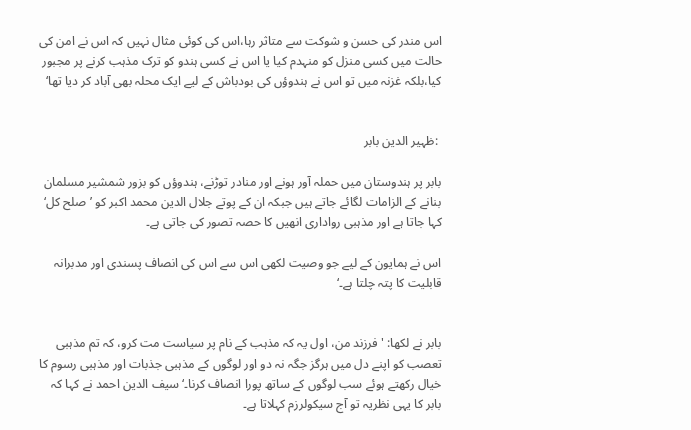اس مندر کی حسن و شوکت سے متاثر رہا،اس کی کوئی مثال نہیں کہ اس نے امن کی حالت میں کسی منزل کو منہدم کیا یا اس نے کسی ہندو کو ترک مذہب کرنے پر مجبور کیا،بلکہ غزنہ میں تو اس نے ہندوؤں کی بودباش کے لیے ایک محلہ بھی آباد کر دیا تھا‘


 :ظہیر الدین بابر

بابر پر ہندوستان میں حملہ آور ہونے اور منادر توڑنے، ہندوؤں کو بزور شمشیر مسلمان بنانے کے الزامات لگائے جاتے ہیں جبکہ ان کے پوتے جلال الدین محمد اکبر کو ’صلح کل‘ کہا جاتا ہے اور مذہبی رواداری انھیں کا حصہ تصور کی جاتی ہے۔

اس نے ہمایون کے لیے جو وصیت لکھی اس سے اس کی انصاف پسندی اور مدبرانہ قابلیت کا پتہ چلتا ہے۔‘


بابر نے لکها: 'فرزند من، اول یہ کہ مذہب کے نام پر سیاست مت کرو، کہ تم مذہبی تعصب کو اپنے دل میں ہرگز جگہ نہ دو اور لوگوں کے مذہبی جذبات اور مذہبی رسوم کا خیال رکھتے ہوئے سب لوگوں کے ساتھ پورا انصاف کرنا۔‘ سیف الدین احمد نے کہا کہ بابر کا یہی نظریہ تو آج سیکولرزم کہلاتا ہے۔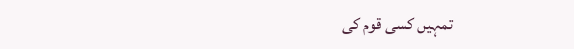تمہیں کسی قوم کی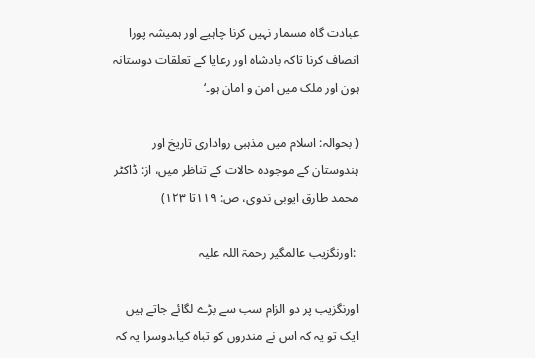عبادت گاہ مسمار نہیں کرنا چاہیے اور ہمیشہ پورا انصاف کرنا تاکہ بادشاہ اور رعایا کے تعلقات دوستانہ ہون اور ملک میں امن و امان ہو۔‘

( بحوالہ: اسلام میں مذہبی رواداری تاریخ اور ہندوستان کے موجودہ حالات کے تناظر میں، از: ڈاکٹر محمد طارق ایوبی ندوی، ص: ١١٩تا ١٢٣)

 :اورنگزیب عالمگیر رحمۃ اللہ علیہ

اورنگزیب پر دو الزام سب سے بڑے لگائے جاتے ہیں ایک تو یہ کہ اس نے مندروں کو تباہ کیا،دوسرا یہ کہ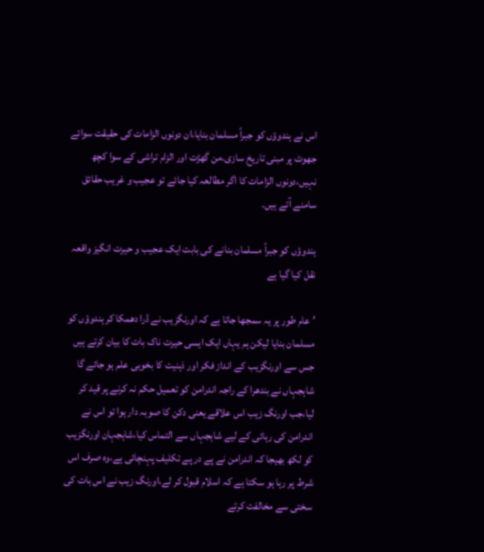اس نے ہندوؤں کو جبراً مسلمان بنایا،ان دونوں الزامات کی حقیقت سوائے جھوٹ پر مبنی تاریخ سازی،من گھڑت اور الزام تراشی کے سوا کچھ نہیں،دونوں الزامات کا اگر مطالعہ کیا جائے تو عجیب و غریب حقائق سامنے آتے ہیں۔

ہندوؤں کو جبراً مسلمان بنانے کی بابت ایک عجیب و حیرت انگیز واقعہ نقل کیا گیا ہے

’ عام طور پر یہ سمجھا جاتا ہے کہ اورنگزیب نے ڈرا دھمکا کر ہندوؤں کو مسلمان بنایا لیکن ہم یہاں ایک ایسی حیرت ناک بات کا بیان کرتے ہیں جس سے اورنگزیب کے انداز فکر اور ذہنیت کا بخوبی علم ہو جائے گا شاہجہاں نے بندھرا کے راجہ اندرامن کو تعمیل حکم نہ کرنے پر قید کر لیا،جب اورنگ زیب اس علاقے یعنی دکن کا صوبہ دار ہوا تو اس نے اندرامن کی رہائی کے لیے شاہجہاں سے التماس کیا،شاہجہان اورنگزیب کو لکھ بھیجا کہ اندرامن نے پے در پے تکلیف پہنچائی ہے،وہ صرف اس شرط پر رہا ہو سکتا ہے کہ اسلام قبول کر لے،اورنگ زیب نے اس بات کی سختی سے مخالفت کرتے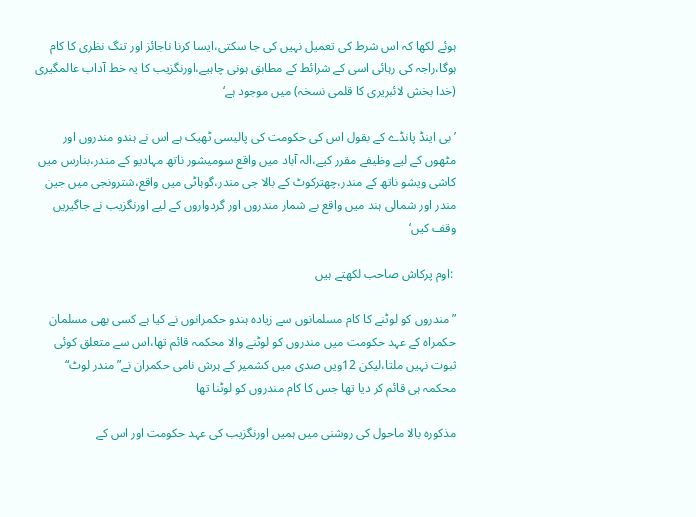ہوئے لکھا کہ اس شرط کی تعمیل نہیں کی جا سکتی،ایسا کرنا ناجائز اور تنگ نظری کا کام ہوگا،راجہ کی رہائی اسی کے شرائط کے مطابق ہونی چاہیے،اورنگزیب کا یہ خط آداب عالمگیری (خدا بخش لائبریری کا قلمی نسخہ) میں موجود ہے‘

’ بی اینڈ پانڈے کے بقول اس کی حکومت کی پالیسی ٹھیک ہے اس نے ہندو مندروں اور مٹھوں کے لیے وظیفے مقرر کیے،الہ آباد میں واقع سومیشور ناتھ مہادیو کے مندر،بنارس میں کاشی ویشو ناتھ کے مندر،چھترکوٹ کے بالا جی مندر،گوہاٹی میں واقع،شترونجی میں جین مندر اور شمالی ہند میں واقع بے شمار مندروں اور گردواروں کے لیے اورنگزیب نے جاگیریں وقف کیں‘

 :اوم پرکاش صاحب لکھتے ہیں

” مندروں کو لوٹنے کا کام مسلمانوں سے زیادہ ہندو حکمرانوں نے کیا ہے کسی بھی مسلمان حکمراہ کے عہد حکومت میں مندروں کو لوٹنے والا محکمہ قائم تھا،اس سے متعلق کوئی ثبوت نہیں ملتا،لیکن 12ویں صدی میں کشمیر کے ہرش نامی حکمران نے”مندر لوٹ“ محکمہ ہی قائم کر دیا تھا جس کا کام مندروں کو لوٹنا تھا

مذکورہ بالا ماحول کی روشنی میں ہمیں اورنگزیب کی عہد حکومت اور اس کے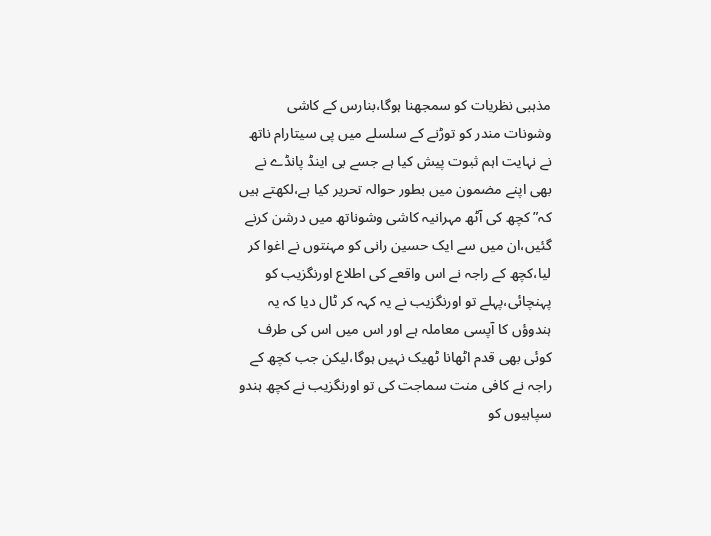مذہبی نظریات کو سمجھنا ہوگا،بنارس کے کاشی وشونات مندر کو توڑنے کے سلسلے میں پی سیتارام ناتھ نے نہایت اہم ثبوت پیش کیا ہے جسے بی اینڈ پانڈے نے بھی اپنے مضمون میں بطور حوالہ تحریر کیا ہے،لکھتے ہیں کہ” کچھ کی آٹھ مہرانیہ کاشی وشوناتھ میں درشن کرنے گئیں،ان میں سے ایک حسین رانی کو مہنتوں نے اغوا کر لیا،کچھ کے راجہ نے اس واقعے کی اطلاع اورنگزیب کو پہنچائی،پہلے تو اورنگزیب نے یہ کہہ کر ٹال دیا کہ یہ ہندوؤں کا آپسی معاملہ ہے اور اس میں اس کی طرف کوئی بھی قدم اٹھانا ٹھیک نہیں ہوگا،لیکن جب کچھ کے راجہ نے کافی منت سماجت کی تو اورنگزیب نے کچھ ہندو سپاہیوں کو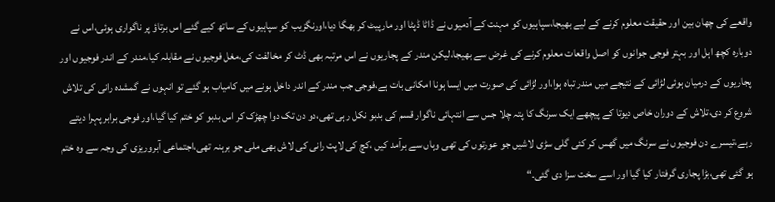واقعے کی چھان بین اور حقیقت معلوم کرنے کے لیے بھیجا،سپاہیوں کو مہنت کے آدمیوں نے ڈاٹا ڈپٹا اور مارپیٹ کر بھگا دیا،اورنگزیب کو سپاہیوں کے ساتھ کیے گئے اس برتاؤ پر ناگواری ہوئی،اس نے دوبارہ کچھ اہل اور بہتر فوجی جوانوں کو اصل واقعات معلوم کرنے کی غرض سے بھیجا،لیکن مندر کے پجاریوں نے اس مرتبہ بھی ڈٹ کر مخالفت کی،مغل فوجیوں نے مقابلہ کیا،مندر کے اندر فوجیوں اور پجاریوں کے درمیان ہوئی لڑائی کے نتیجے میں مندر تباہ ہوا،اور لڑائی کی صورت میں ایسا ہونا امکانی بات ہے،فوجی جب مندر کے اندر داخل ہونے میں کامیاب ہو گئے تو انہوں نے گمشدہ رانی کی تلاش شروع کر دی،تلاش کے دوران خاص دیوتا کے پیچھے ایک سرنگ کا پتہ چلا جس سے انتہائی ناگوار قسم کی بدبو نکل رہی تھی،دو دن تک دوا چھڑک کر اس بدبو کو ختم کیا گیا،اور فوجی برابر پہرا دیتے رہے،تیسرے دن فوجیوں نے سرنگ میں گھس کر کئی گلی سڑی لاشیں جو عورتوں کی تھی وہاں سے برآمد کیں ،کچ کی لاپت رانی کی لاش بھی ملی جو برہنہ تھی،اجتماعی آبروریزی کی وجہ سے وہ ختم ہو گئی تھی،بڑا پجاری گرفتار کیا گیا اور اسے سخت سزا دی گئی۔“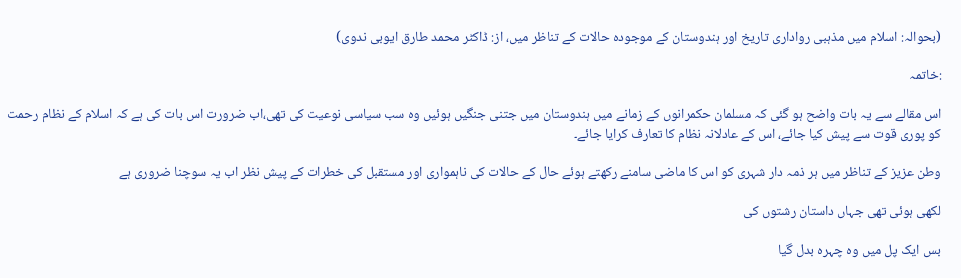(بحوالہ: اسلام میں مذہبی رواداری تاریخ اور ہندوستان کے موجودہ حالات کے تناظر میں، از: ڈاکٹر محمد طارق ایوبی ندوی)

:خاتمہ

اس مقالے سے یہ بات واضح ہو گئی کہ مسلمان حکمرانوں کے زمانے میں ہندوستان میں جتنی جنگیں ہوئیں وہ سب سیاسی نوعیت کی تھی،اب ضرورت اس بات کی ہے کہ اسلام کے نظام رحمت کو پوری قوت سے پیش کیا جائے، اس کے عادلانہ نظام کا تعارف کرایا جائے۔

وطن عزیز کے تناظر میں ہر ذمہ دار شہری کو اس کا ماضی سامنے رکھتے ہوئے حال کے حالات کی ناہمواری اور مستقبل کی خطرات کے پیش نظر اب یہ سوچنا ضروری ہے

لکھی ہوئی تھی جہاں داستان رشتوں کی

بس ایک پل میں وہ چہرہ بدل گیا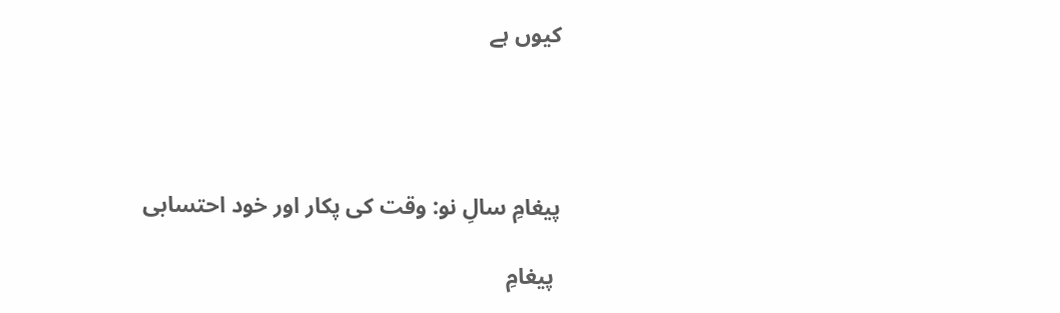کیوں ہے




پیغامِ سالِ نو: وقت کی پکار اور خود احتسابی

 پیغامِ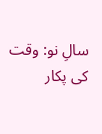سالِ نو: وقت کی پکار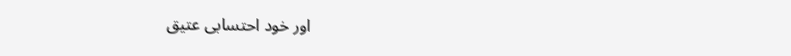اور خود احتسابی عتیق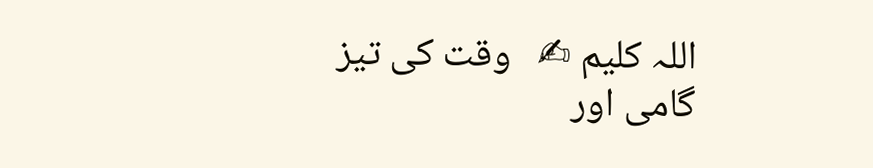اللہ کلیم ✍   وقت کی تیز گامی اور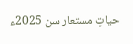حیاتِ مستعار سن 2025ء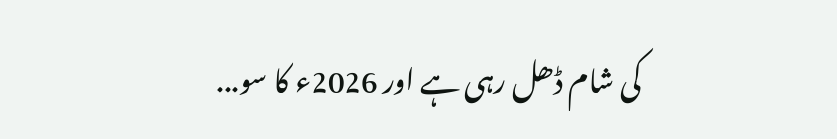کی شام ڈھل رہی ہے اور 2026ء کا سو...